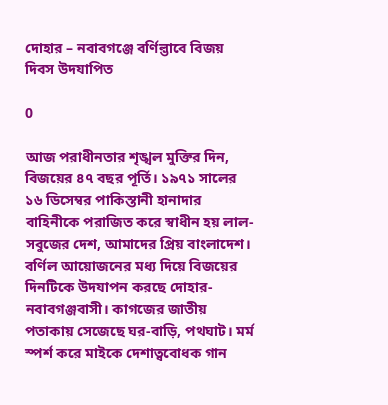দোহার – নবাবগঞ্জে বর্ণিল্ভাবে বিজয় দিবস উদযাপিত

0

আজ পরাধীনতার শৃঙ্খল মুক্তির দিন, বিজয়ের ৪৭ বছর পূর্তি। ১৯৭১ সালের ১৬ ডিসেম্বর পাকিস্তানী হানাদার বাহিনীকে পরাজিত করে স্বাধীন হয় লাল-সবুজের দেশ, আমাদের প্রিয় বাংলাদেশ। বর্ণিল আয়োজনের মধ্য দিয়ে বিজয়ের দিনটিকে উদযাপন করছে দোহার-নবাবগঞ্জবাসী। কাগজের জাতীয় পতাকায় সেজেছে ঘর-বাড়ি, পথঘাট। মর্ম স্পর্শ করে মাইকে দেশাত্ববোধক গান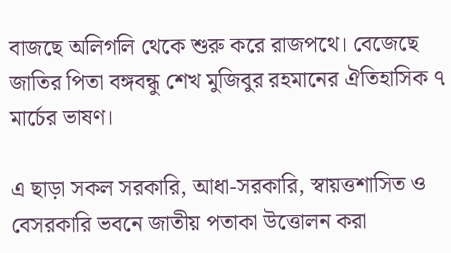বাজছে অলিগলি থেকে শুরু করে রাজপথে। বেজেছে জাতির পিতা বঙ্গবন্ধু শেখ মুজিবুর রহমানের ঐতিহাসিক ৭ মার্চের ভাষণ।

এ ছাড়া সকল সরকারি, আধা-সরকারি, স্বায়ত্তশাসিত ও বেসরকারি ভবনে জাতীয় পতাকা উত্তোলন করা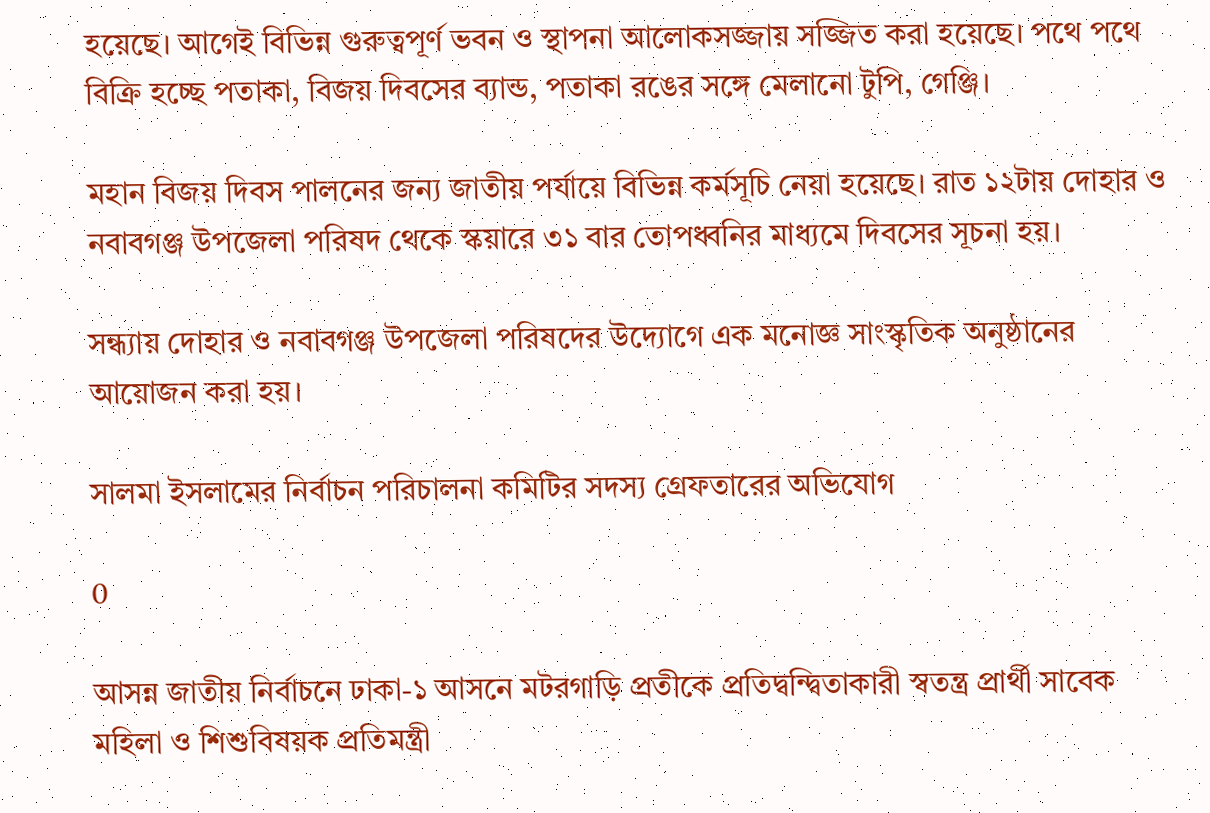হয়েছে। আগেই বিভিন্ন গুরুত্বপূর্ণ ভবন ও স্থাপনা আলোকসজ্জায় সজ্জিত করা হয়েছে। পথে পথে বিক্রি হচ্ছে পতাকা, বিজয় দিবসের ব্যান্ড, পতাকা রঙের সঙ্গে মেলানো টুপি, গেঞ্জি।

মহান বিজয় দিবস পালনের জন্য জাতীয় পর্যায়ে বিভিন্ন কর্মসূচি নেয়া হয়েছে। রাত ১২টায় দোহার ও নবাবগঞ্জ উপজেলা পরিষদ থেকে স্কয়ারে ৩১ বার তোপধ্বনির মাধ্যমে দিবসের সূচনা হয়।

সন্ধ্যায় দোহার ও নবাবগঞ্জ উপজেলা পরিষদের উদ্যোগে এক মনোজ্ঞ সাংস্কৃতিক অনুষ্ঠানের আয়োজন করা হয়।

সালমা ইসলামের নির্বাচন পরিচালনা কমিটির সদস্য গ্রেফতারের অভিযোগ

0

আসন্ন জাতীয় নির্বাচনে ঢাকা-১ আসনে মটরগাড়ি প্রতীকে প্রতিদ্বন্দ্বিতাকারী স্বতন্ত্র প্রার্থী সাবেক মহিলা ও শিশুবিষয়ক প্রতিমন্ত্রী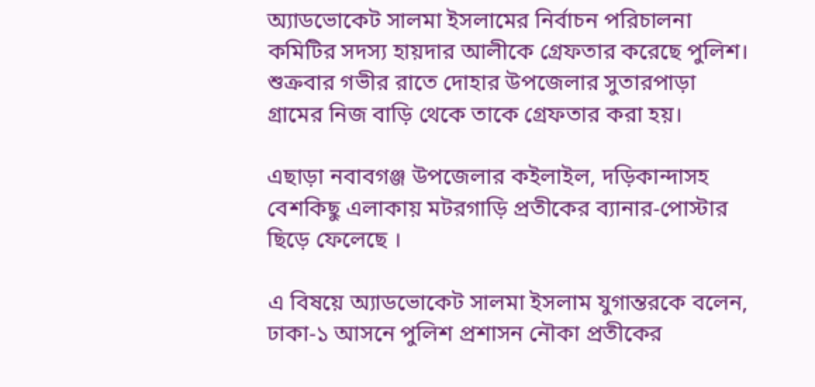অ্যাডভোকেট সালমা ইসলামের নির্বাচন পরিচালনা কমিটির সদস্য হায়দার আলীকে গ্রেফতার করেছে পুলিশ। শুক্রবার গভীর রাতে দোহার উপজেলার সুতারপাড়া গ্রামের নিজ বাড়ি থেকে তাকে গ্রেফতার করা হয়।

এছাড়া নবাবগঞ্জ উপজেলার কইলাইল, দড়িকান্দাসহ বেশকিছু এলাকায় মটরগাড়ি প্রতীকের ব্যানার-পোস্টার ছিড়ে ফেলেছে ।

এ বিষয়ে অ্যাডভোকেট সালমা ইসলাম যুগান্তরকে বলেন, ঢাকা-১ আসনে পুলিশ প্রশাসন নৌকা প্রতীকের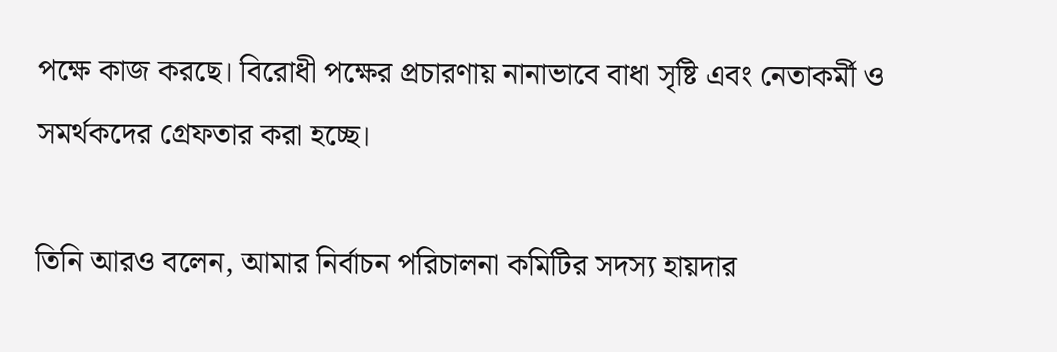পক্ষে কাজ করছে। বিরোধী পক্ষের প্রচারণায় নানাভাবে বাধা সৃষ্টি এবং নেতাকর্মী ও সমর্থকদের গ্রেফতার করা হচ্ছে।

তিনি আরও বলেন, আমার নির্বাচন পরিচালনা কমিটির সদস্য হায়দার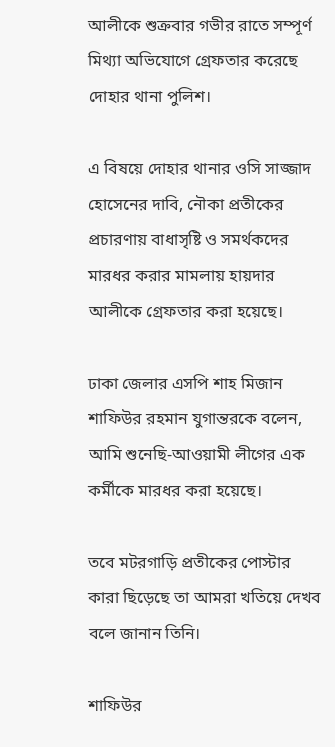আলীকে শুক্রবার গভীর রাতে সম্পূর্ণ মিথ্যা অভিযোগে গ্রেফতার করেছে দোহার থানা পুলিশ।

এ বিষয়ে দোহার থানার ওসি সাজ্জাদ হোসেনের দাবি, নৌকা প্রতীকের প্রচারণায় বাধাসৃষ্টি ও সমর্থকদের মারধর করার মামলায় হায়দার আলীকে গ্রেফতার করা হয়েছে।

ঢাকা জেলার এসপি শাহ মিজান শাফিউর রহমান যুগান্তরকে বলেন, আমি শুনেছি-আওয়ামী লীগের এক কর্মীকে মারধর করা হয়েছে।

তবে মটরগাড়ি প্রতীকের পোস্টার কারা ছিড়েছে তা আমরা খতিয়ে দেখব বলে জানান তিনি।

শাফিউর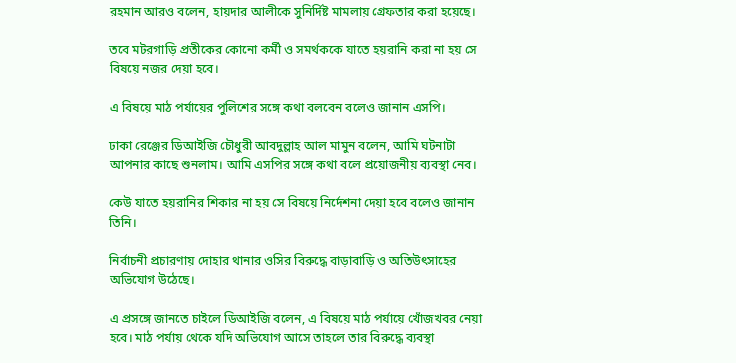রহমান আরও বলেন, হায়দার আলীকে সুনির্দিষ্ট মামলায় গ্রেফতার করা হয়েছে।

তবে মটরগাড়ি প্রতীকের কোনো কর্মী ও সমর্থককে যাতে হয়রানি করা না হয় সে বিষয়ে নজর দেয়া হবে।

এ বিষয়ে মাঠ পর্যায়ের পুলিশের সঙ্গে কথা বলবেন বলেও জানান এসপি।

ঢাকা রেঞ্জের ডিআইজি চৌধুরী আবদুল্লাহ আল মামুন বলেন, আমি ঘটনাটা আপনার কাছে শুনলাম। আমি এসপির সঙ্গে কথা বলে প্রয়োজনীয় ব্যবস্থা নেব।

কেউ যাতে হয়রানির শিকার না হয় সে বিষয়ে নির্দেশনা দেয়া হবে বলেও জানান তিনি।

নির্বাচনী প্রচারণায় দোহার থানার ওসির বিরুদ্ধে বাড়াবাড়ি ও অতিউৎসাহের অভিযোগ উঠেছে।

এ প্রসঙ্গে জানতে চাইলে ডিআইজি বলেন, এ বিষয়ে মাঠ পর্যায়ে খোঁজখবর নেয়া হবে। মাঠ পর্যায় থেকে যদি অভিযোগ আসে তাহলে তার বিরুদ্ধে ব্যবস্থা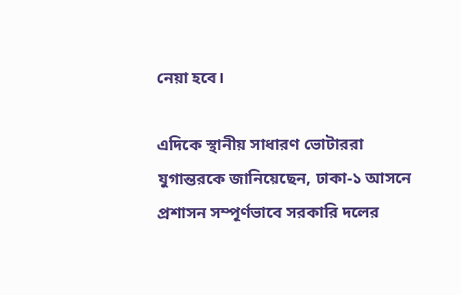নেয়া হবে।

এদিকে স্থানীয় সাধারণ ভোটাররা যুগান্তরকে জানিয়েছেন, ঢাকা-১ আসনে প্রশাসন সম্পূর্ণভাবে সরকারি দলের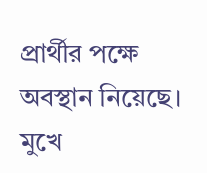প্রার্থীর পক্ষে অবস্থান নিয়েছে। মুখে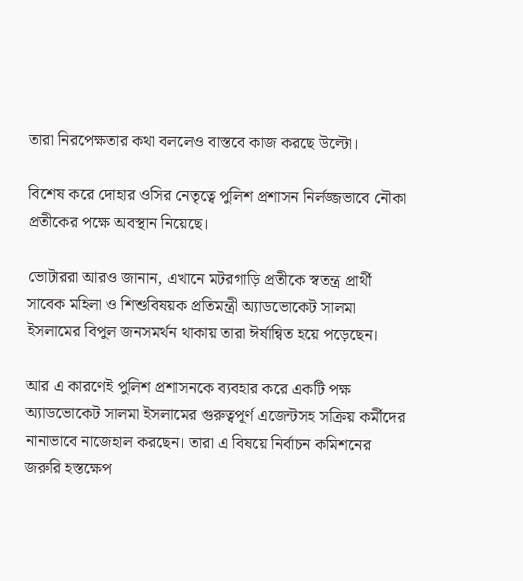তারা নিরপেক্ষতার কথা বললেও বাস্তবে কাজ করছে উল্টো।

বিশেষ করে দোহার ওসির নেতৃত্বে পুলিশ প্রশাসন নির্লজ্জভাবে নৌকা প্রতীকের পক্ষে অবস্থান নিয়েছে।

ভোটাররা আরও জানান, এখানে মটরগাড়ি প্রতীকে স্বতন্ত্র প্রার্থী সাবেক মহিলা ও শিশুবিষয়ক প্রতিমন্ত্রী অ্যাডভোকেট সালমা ইসলামের বিপুল জনসমর্থন থাকায় তারা ঈর্ষান্বিত হয়ে পড়েছেন।

আর এ কারণেই পুলিশ প্রশাসনকে ব্যবহার করে একটি পক্ষ অ্যাডভোকেট সালমা ইসলামের গুরুত্বপূর্ণ এজেন্টসহ সক্রিয় কর্মীদের নানাভাবে নাজেহাল করছেন। তারা এ বিষয়ে নির্বাচন কমিশনের জরুরি হস্তক্ষেপ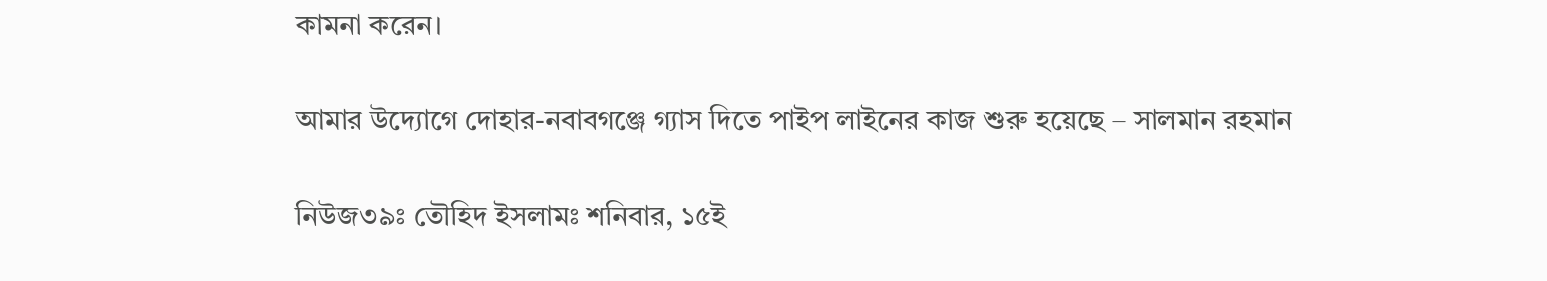কামনা করেন।

আমার উদ্যোগে দোহার-নবাবগঞ্জে গ্যাস দিতে পাইপ লাইনের কাজ শুরু হয়েছে – সালমান রহমান

নিউজ৩৯ঃ তৌহিদ ইসলামঃ শনিবার, ১৫ই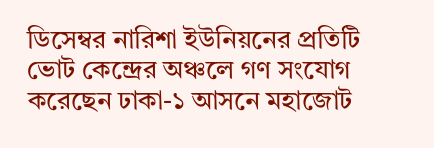ডিসেম্বর নারিশা ইউনিয়নের প্রতিটি ভোট কেন্দ্রের অঞ্চলে গণ সংযোগ করেছেন ঢাকা-১ আসনে মহাজোট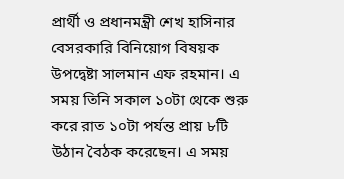প্রার্থী ও প্রধানমন্ত্রী শেখ হাসিনার বেসরকারি বিনিয়োগ বিষয়ক উপদ্বেষ্টা সালমান এফ রহমান। এ সময় তিনি সকাল ১০টা থেকে শুরু করে রাত ১০টা পর্যন্ত প্রায় ৮টি উঠান বৈঠক করেছেন। এ সময়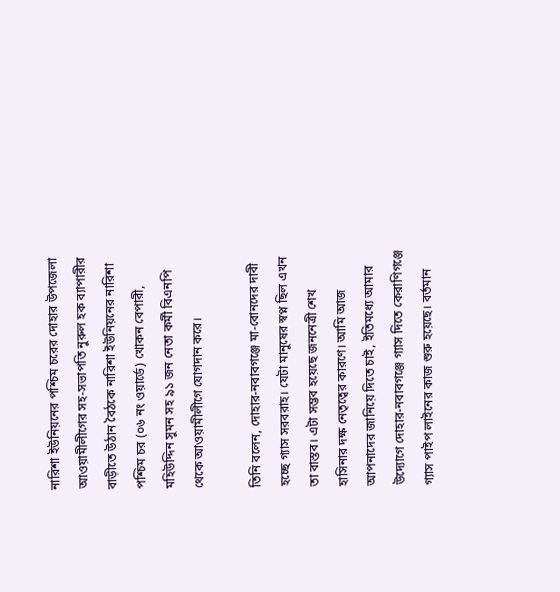নারিশা ইউনিয়নের পশ্চিম চরের দোহার উপজেলা আওয়ামীলীগের সহ-সভাপতি নুরুল হক ব্যাপারীর বাড়ীতে উঠান বৈঠকে নারিশা ইউনিয়নের নারিশা পশ্চিম চর (০৬ নং ওয়ার্ডে) খোকন বেপারী, মহিউদ্দিন সুমন সহ ৯১ জন নেতা কর্মী বিএনপি থেকে আওয়ামীলীগে যোগদান করে।

তিনি বলেন, দোহার-নবাবগঞ্জে মা-বোনদের দাবী হচ্ছে গ্যাস সরবরাহ। যেটা মানুষের স্বপ্ন ছিল এখন তা বাস্তব। এটা সম্ভব হয়েছে জননেত্রী শেখ হাসিনার দক্ষ নেতৃত্বের কারণে। আমি আজ আপনাদের জানিয়ে দিতে চাই, ইতিমধ্যে আমার উদ্যোগে দোহার-নবাবগঞ্জে গ্যাস দিতে কেরাণিগঞ্জে গ্যাস পাইপ লাইনের কাজ শুরু হয়েছে। বর্তমান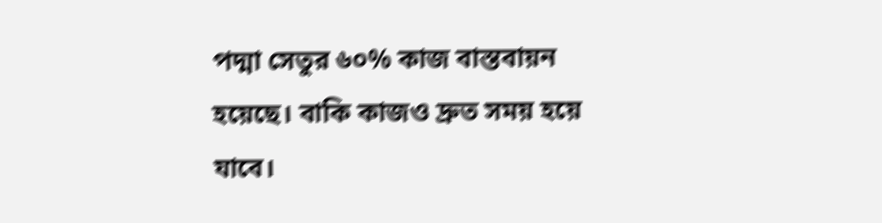পদ্মা সেতুর ৬০% কাজ বাস্তবায়ন হয়েছে। বাকি কাজও দ্রুত সময় হয়ে যাবে।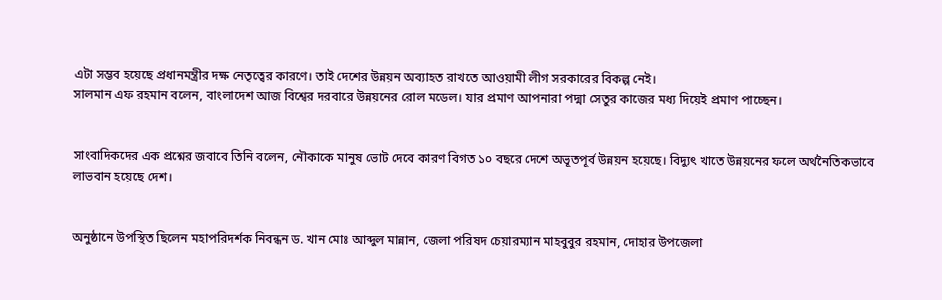এটা সম্ভব হয়েছে প্রধানমন্ত্রীর দক্ষ নেতৃত্বের কারণে। তাই দেশের উন্নয়ন অব্যাহত রাখতে আওয়ামী লীগ সরকারের বিকল্প নেই।
সালমান এফ রহমান বলেন, বাংলাদেশ আজ বিশ্বের দরবারে উন্নয়নের রোল মডেল। যার প্রমাণ আপনারা পদ্মা সেতুর কাজের মধ্য দিয়েই প্রমাণ পাচ্ছেন।


সাংবাদিকদের এক প্রশ্নের জবাবে তিনি বলেন, নৌকাকে মানুষ ভোট দেবে কারণ বিগত ১০ বছরে দেশে অভূতপূর্ব উন্নয়ন হয়েছে। বিদ্যুৎ খাতে উন্নয়নের ফলে অর্থনৈতিকভাবে লাভবান হয়েছে দেশ।


অনুষ্ঠানে উপস্থিত ছিলেন মহাপরিদর্শক নিবন্ধন ড. খান মোঃ আব্দুল মান্নান, জেলা পরিষদ চেয়ারম্যান মাহবুবুর রহমান, দোহার উপজেলা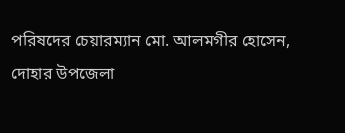পরিষদের চেয়ারম্যান মো. আলমগীর হোসেন, দোহার উপজেলা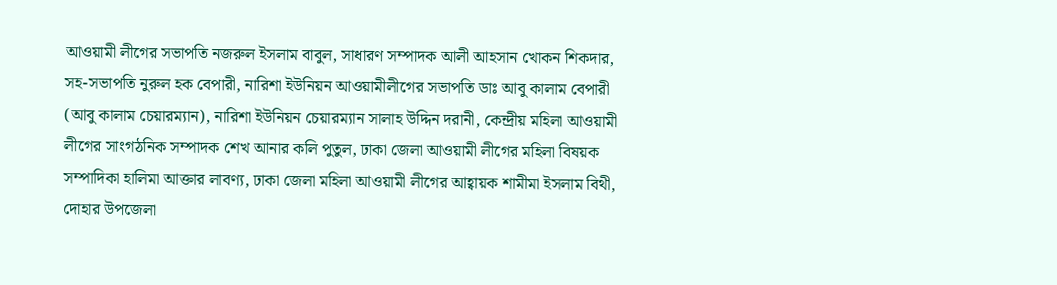আওয়ামী লীগের সভাপতি নজরুল ইসলাম বাবুল, সাধারণ সম্পাদক আলী আহসান খোকন শিকদার, সহ-সভাপতি নুরুল হক বেপারী, নারিশা ইউনিয়ন আওয়ামীলীগের সভাপতি ডাঃ আবু কালাম বেপারী (আবু কালাম চেয়ারম্যান), নারিশা ইউনিয়ন চেয়ারম্যান সালাহ উদ্দিন দরানী, কেন্দ্রীয় মহিলা আওয়ামী লীগের সাংগঠনিক সম্পাদক শেখ আনার কলি পুতুল, ঢাকা জেলা আওয়ামী লীগের মহিলা বিষয়ক সম্পাদিকা হালিমা আক্তার লাবণ্য, ঢাকা জেলা মহিলা আওয়ামী লীগের আহ্বায়ক শামীমা ইসলাম বিথী, দোহার উপজেলা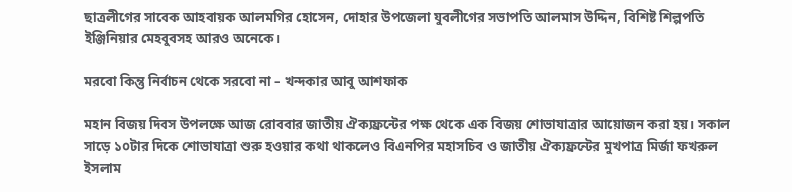ছাত্রলীগের সাবেক আহবায়ক আলমগির হোসেন, দোহার উপজেলা যুবলীগের সভাপতি আলমাস উদ্দিন, বিশিষ্ট শিল্পপতি ইঞ্জিনিয়ার মেহবুবসহ আরও অনেকে।

মরবো কিন্তু নির্বাচন থেকে সরবো না – খন্দকার আবু আশফাক

মহান বিজয় দিবস উপলক্ষে আজ রোববার জাতীয় ঐক্যফ্রন্টের পক্ষ থেকে এক বিজয় শোভাযাত্রার আয়োজন করা হয়। সকাল সাড়ে ১০টার দিকে শোভাযাত্রা শুরু হওয়ার কথা থাকলেও বিএনপির মহাসচিব ও জাতীয় ঐক্যফ্রন্টের মুখপাত্র মির্জা ফখরুল ইসলাম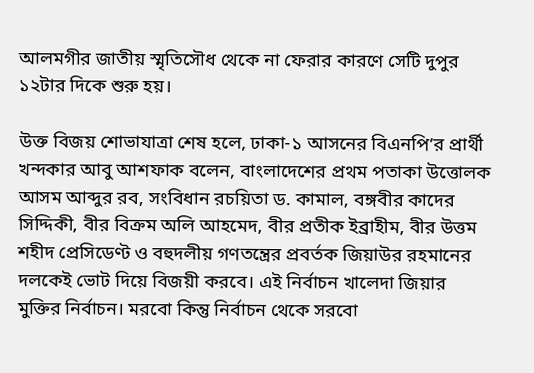আলমগীর জাতীয় স্মৃতিসৌধ থেকে না ফেরার কারণে সেটি দুপুর ১২টার দিকে শুরু হয়।

উক্ত বিজয় শোভাযাত্রা শেষ হলে, ঢাকা-১ আসনের বিএনপি’র প্রার্থী খন্দকার আবু আশফাক বলেন, বাংলাদেশের প্রথম পতাকা উত্তোলক আসম আব্দুর রব, সংবিধান রচয়িতা ড. কামাল, বঙ্গবীর কাদের সিদ্দিকী, বীর বিক্রম অলি আহমেদ, বীর প্রতীক ইব্রাহীম, বীর উত্তম শহীদ প্রেসিডেণ্ট ও বহুদলীয় গণতন্ত্রের প্রবর্তক জিয়াউর রহমানের দলকেই ভোট দিয়ে বিজয়ী করবে। এই নির্বাচন খালেদা জিয়ার মুক্তির নির্বাচন। মরবো কিন্তু নির্বাচন থেকে সরবো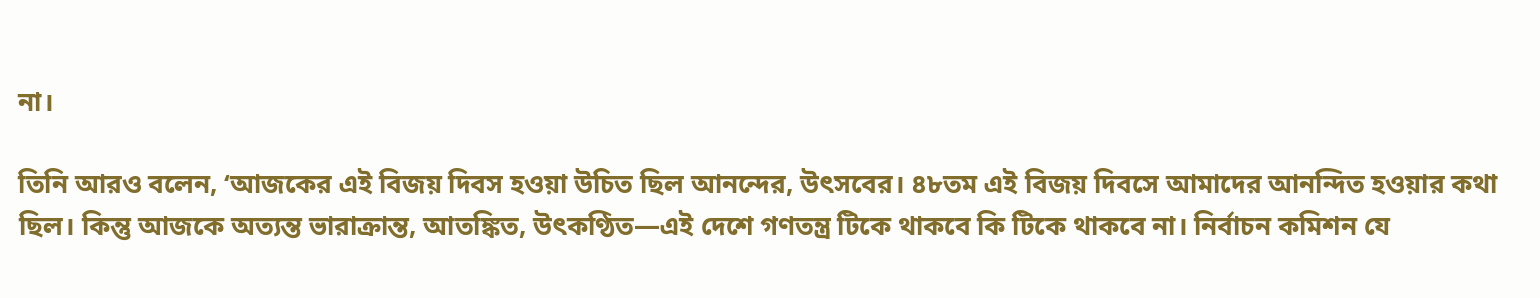না।

তিনি আরও বলেন, ‘আজকের এই বিজয় দিবস হওয়া উচিত ছিল আনন্দের, উৎসবের। ৪৮তম এই বিজয় দিবসে আমাদের আনন্দিত হওয়ার কথা ছিল। কিন্তু আজকে অত্যন্ত ভারাক্রান্ত, আতঙ্কিত, উৎকণ্ঠিত—এই দেশে গণতন্ত্র টিকে থাকবে কি টিকে থাকবে না। নির্বাচন কমিশন যে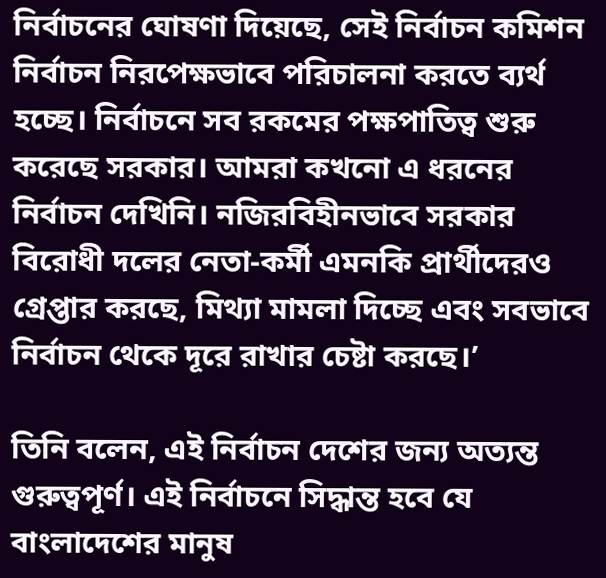নির্বাচনের ঘোষণা দিয়েছে, সেই নির্বাচন কমিশন নির্বাচন নিরপেক্ষভাবে পরিচালনা করতে ব্যর্থ হচ্ছে। নির্বাচনে সব রকমের পক্ষপাতিত্ব শুরু করেছে সরকার। আমরা কখনো এ ধরনের নির্বাচন দেখিনি। নজিরবিহীনভাবে সরকার বিরোধী দলের নেতা-কর্মী এমনকি প্রার্থীদেরও গ্রেপ্তার করছে, মিথ্যা মামলা দিচ্ছে এবং সবভাবে নির্বাচন থেকে দূরে রাখার চেষ্টা করছে।’

তিনি বলেন, এই নির্বাচন দেশের জন্য অত্যন্ত গুরুত্বপূর্ণ। এই নির্বাচনে সিদ্ধান্ত হবে যে বাংলাদেশের মানুষ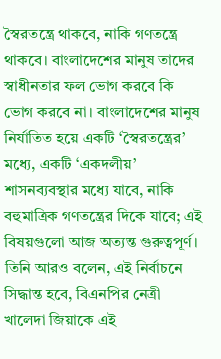স্বৈরতন্ত্রে থাকবে, নাকি গণতন্ত্রে থাকবে। বাংলাদেশের মানুষ তাদের স্বাধীনতার ফল ভোগ করবে কি ভোগ করবে না। বাংলাদেশের মানুষ নির্যাতিত হয়ে একটি ‘স্বৈরতন্ত্রের’ মধ্যে, একটি ‘একদলীয়’ শাসনব্যবস্থার মধ্যে যাবে, নাকি বহুমাত্রিক গণতন্ত্রের দিকে যাবে; এই বিষয়গুলো আজ অত্যন্ত গুরুত্বপূর্ণ। তিনি আরও বলেন, এই নির্বাচনে সিদ্ধান্ত হবে, বিএনপির নেত্রী খালেদা জিয়াকে এই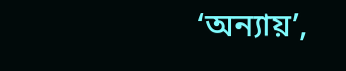‘অন্যায়’,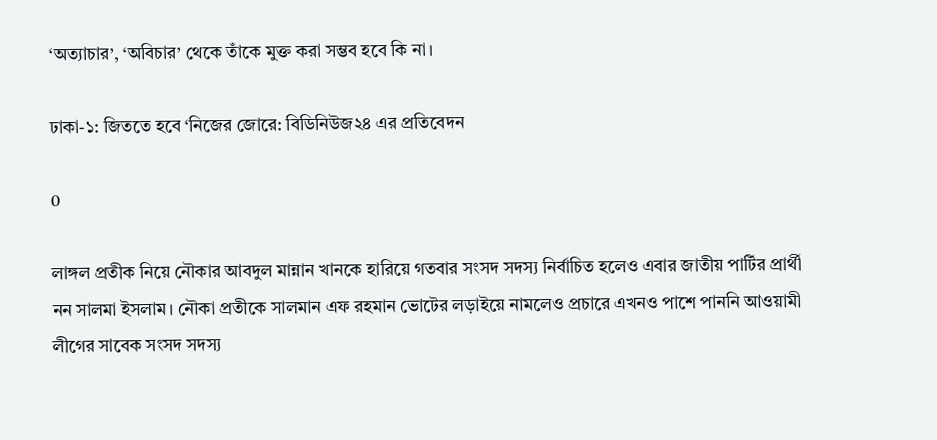‘অত্যাচার’, ‘অবিচার’ থেকে তাঁকে মুক্ত করা সম্ভব হবে কি না।

ঢাকা-১: জিততে হবে ‘নিজের জোরে: বিডিনিউজ২৪ এর প্রতিবেদন

0

লাঙ্গল প্রতীক নিয়ে নৌকার আবদুল মান্নান খানকে হারিয়ে গতবার সংসদ সদস্য নির্বাচিত হলেও এবার জাতীয় পার্টির প্রার্থী নন সালমা ইসলাম। নৌকা প্রতীকে সালমান এফ রহমান ভোটের লড়াইয়ে নামলেও প্রচারে এখনও পাশে পাননি আওয়ামী লীগের সাবেক সংসদ সদস্য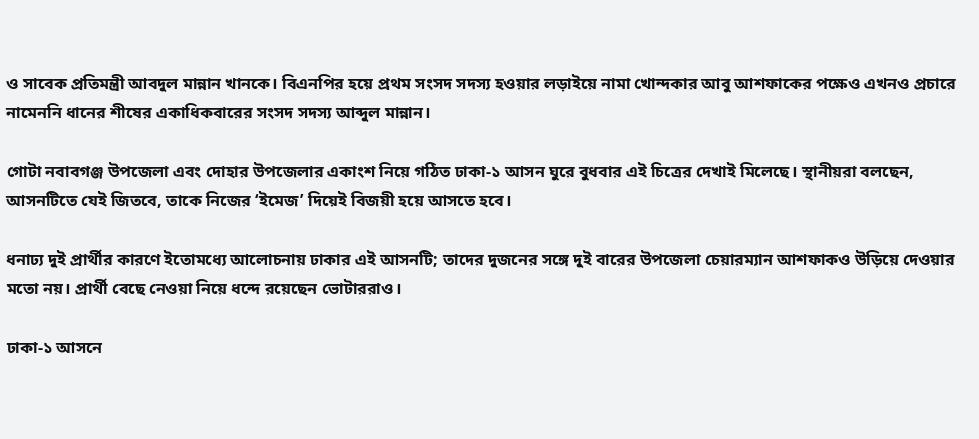ও সাবেক প্রতিমন্ত্রী আবদুল মান্নান খানকে। বিএনপির হয়ে প্রথম সংসদ সদস্য হওয়ার লড়াইয়ে নামা খোন্দকার আবু আশফাকের পক্ষেও এখনও প্রচারে নামেননি ধানের শীষের একাধিকবারের সংসদ সদস্য আব্দুল মান্নান।

গোটা নবাবগঞ্জ উপজেলা এবং দোহার উপজেলার একাংশ নিয়ে গঠিত ঢাকা-১ আসন ঘুরে বুধবার এই চিত্রের দেখাই মিলেছে। স্থানীয়রা বলছেন, আসনটিতে যেই জিতবে, তাকে নিজের ‘ইমেজ’ দিয়েই বিজয়ী হয়ে আসতে হবে।

ধনাঢ্য দুই প্রার্থীর কারণে ইতোমধ্যে আলোচনায় ঢাকার এই আসনটি; তাদের দুজনের সঙ্গে দুই বারের উপজেলা চেয়ারম্যান আশফাকও উড়িয়ে দেওয়ার মতো নয়। প্রার্থী বেছে নেওয়া নিয়ে ধন্দে রয়েছেন ভোটাররাও।

ঢাকা-১ আসনে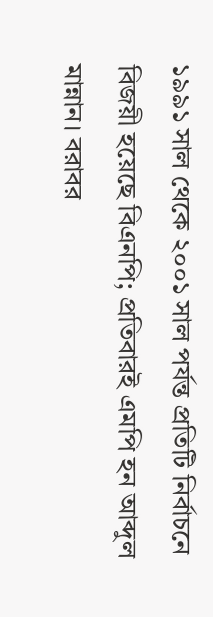১৯৯১ সাল থেকে ২০০১ সাল পর্যন্ত প্রতিটি নির্বাচনে বিজয়ী হয়েছে বিএনপি; প্রতিবারই এমপি হন আব্দুল মান্নান। বরাবর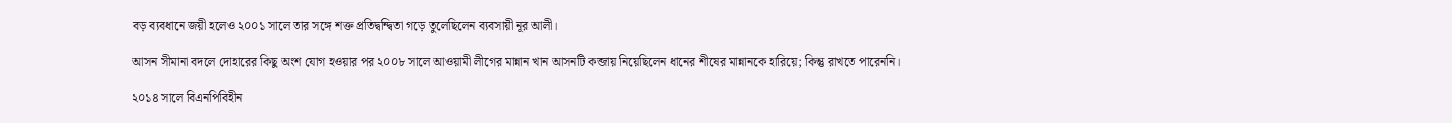বড় ব্যবধানে জয়ী হলেও ২০০১ সালে তার সঙ্গে শক্ত প্রতিদ্বন্দ্বিতা গড়ে তুলেছিলেন ব্যবসায়ী নূর আলী।

আসন সীমানা বদলে দোহারের কিছু অংশ যোগ হওয়ার পর ২০০৮ সালে আওয়ামী লীগের মান্নান খান আসনটি কব্জায় নিয়েছিলেন ধানের শীষের মান্নানকে হারিয়ে; কিন্তু রাখতে পারেননি।

২০১৪ সালে বিএনপিবিহীন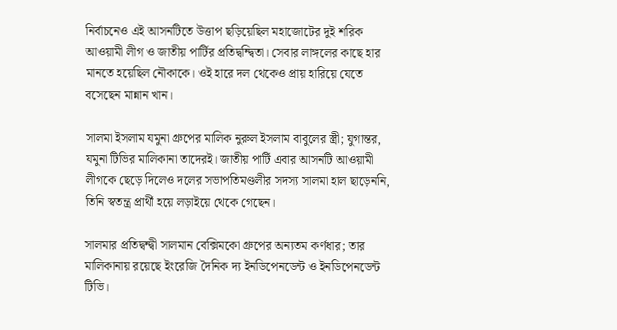নির্বাচনেও এই আসনটিতে উত্তাপ ছড়িয়েছিল মহাজোটের দুই শরিক আওয়ামী লীগ ও জাতীয় পার্টির প্রতিদ্বন্দ্বিতা। সেবার লাঙ্গলের কাছে হার মানতে হয়েছিল নৌকাকে। ওই হারে দল থেকেও প্রায় হারিয়ে যেতে বসেছেন মান্নান খান।

সালমা ইসলাম যমুনা গ্রুপের মালিক নুরুল ইসলাম বাবুলের স্ত্রী; যুগান্তর, যমুনা টিভির মালিকানা তাদেরই। জাতীয় পার্টি এবার আসনটি আওয়ামী লীগকে ছেড়ে দিলেও দলের সভাপতিমণ্ডলীর সদস্য সালমা হাল ছাড়েননি, তিনি স্বতন্ত্র প্রার্থী হয়ে লড়াইয়ে থেকে গেছেন।

সালমার প্রতিদ্বন্দ্বী সালমান বেক্সিমকো গ্রুপের অন্যতম কর্ণধার; তার মালিকানায় রয়েছে ইংরেজি দৈনিক দ্য ইনডিপেনডেন্ট ও ইনডিপেনডেন্ট টিভি।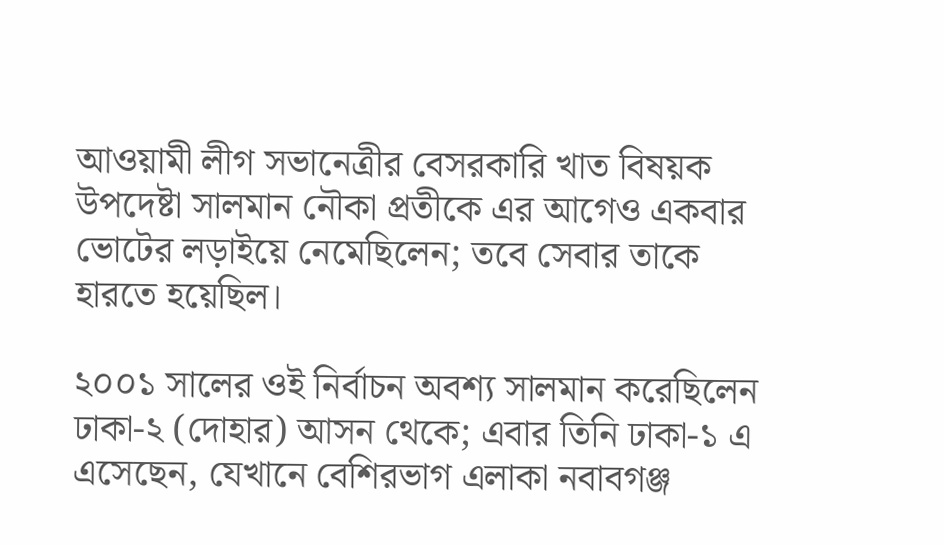আওয়ামী লীগ সভানেত্রীর বেসরকারি খাত বিষয়ক উপদেষ্টা সালমান নৌকা প্রতীকে এর আগেও একবার ভোটের লড়াইয়ে নেমেছিলেন; তবে সেবার তাকে হারতে হয়েছিল।

২০০১ সালের ওই নির্বাচন অবশ্য সালমান করেছিলেন ঢাকা-২ (দোহার) আসন থেকে; এবার তিনি ঢাকা-১ এ এসেছেন, যেখানে বেশিরভাগ এলাকা নবাবগঞ্জ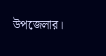উপজেলার।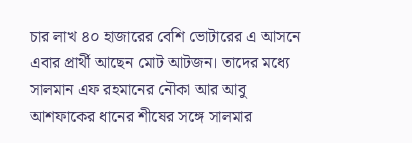চার লাখ ৪০ হাজারের বেশি ভোটারের এ আসনে এবার প্রার্থী আছেন মোট আটজন। তাদের মধ্যে সালমান এফ রহমানের নৌকা আর আবু আশফাকের ধানের শীষের সঙ্গে সালমার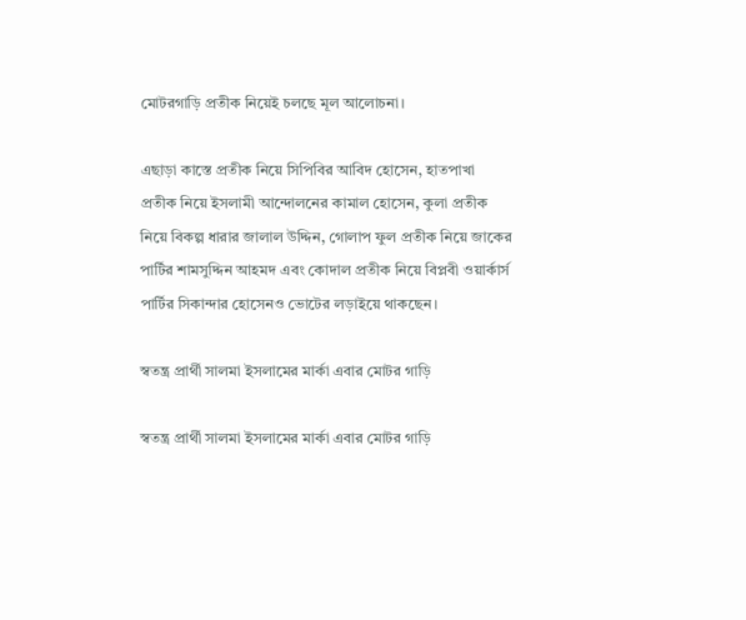মোটরগাড়ি প্রতীক নিয়েই চলছে মূল আলোচনা।

এছাড়া কাস্তে প্রতীক নিয়ে সিপিবির আবিদ হোসেন, হাতপাখা প্রতীক নিয়ে ইসলামী আন্দোলনের কামাল হোসেন, কুলা প্রতীক নিয়ে বিকল্প ধারার জালাল উদ্দিন, গোলাপ ফুল প্রতীক নিয়ে জাকের পার্টির শামসুদ্দিন আহমদ এবং কোদাল প্রতীক নিয়ে বিপ্লবী ওয়ার্কার্স পার্টির সিকান্দার হোসেনও ভোটের লড়াইয়ে থাকছেন।

স্বতন্ত্র প্রার্থী সালমা ইসলামের মার্কা এবার মোটর গাড়ি

স্বতন্ত্র প্রার্থী সালমা ইসলামের মার্কা এবার মোটর গাড়ি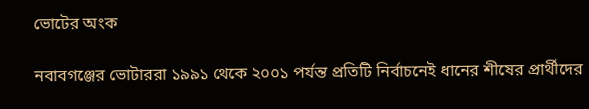ভোটের অংক

নবাবগঞ্জের ভোটাররা ১৯৯১ থেকে ২০০১ পর্যন্ত প্রতিটি নির্বাচনেই ধানের শীষের প্রার্থীদের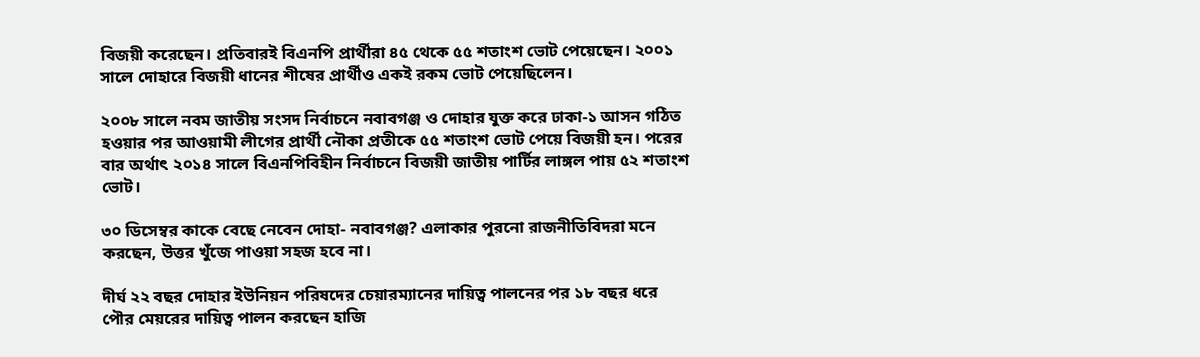বিজয়ী করেছেন। প্রতিবারই বিএনপি প্রার্থীরা ৪৫ থেকে ৫৫ শতাংশ ভোট পেয়েছেন। ২০০১ সালে দোহারে বিজয়ী ধানের শীষের প্রার্থীও একই রকম ভোট পেয়েছিলেন।

২০০৮ সালে নবম জাতীয় সংসদ নির্বাচনে নবাবগঞ্জ ও দোহার যুক্ত করে ঢাকা-১ আসন গঠিত হওয়ার পর আওয়ামী লীগের প্রার্থী নৌকা প্রতীকে ৫৫ শতাংশ ভোট পেয়ে বিজয়ী হন। পরের বার অর্থাৎ ২০১৪ সালে বিএনপিবিহীন নির্বাচনে বিজয়ী জাতীয় পার্টির লাঙ্গল পায় ৫২ শতাংশ ভোট।

৩০ ডিসেম্বর কাকে বেছে নেবেন দোহা- নবাবগঞ্জ? এলাকার পুরনো রাজনীতিবিদরা মনে করছেন, উত্তর খুঁজে পাওয়া সহজ হবে না।

দীর্ঘ ২২ বছর দোহার ইউনিয়ন পরিষদের চেয়ারম্যানের দায়িত্ব পালনের পর ১৮ বছর ধরে পৌর মেয়রের দায়িত্ব পালন করছেন হাজি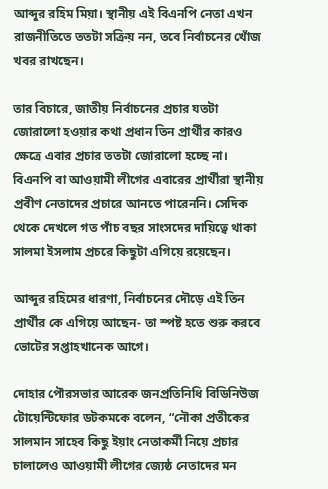আব্দুর রহিম মিয়া। স্থানীয় এই বিএনপি নেতা এখন রাজনীতিতে ততটা সক্রিয় নন, তবে নির্বাচনের খোঁজ খবর রাখছেন।

তার বিচারে, জাতীয় নির্বাচনের প্রচার যতটা জোরালো হওয়ার কথা প্রধান তিন প্রার্থীর কারও ক্ষেত্রে এবার প্রচার ততটা জোরালো হচ্ছে না। বিএনপি বা আওয়ামী লীগের এবারের প্রার্থীরা স্থানীয় প্রবীণ নেতাদের প্রচারে আনতে পারেননি। সেদিক থেকে দেখলে গত পাঁচ বছর সাংসদের দায়িত্বে থাকা সালমা ইসলাম প্রচরে কিছুটা এগিয়ে রয়েছেন।

আব্দুর রহিমের ধারণা, নির্বাচনের দৌড়ে এই তিন প্রার্থীর কে এগিয়ে আছেন- তা স্পষ্ট হতে শুরু করবে ভোটের সপ্তাহখানেক আগে।

দোহার পৌরসভার আরেক জনপ্রতিনিধি বিডিনিউজ টোয়েন্টিফোর ডটকমকে বলেন, “নৌকা প্রতীকের সালমান সাহেব কিছু ইয়াং নেতাকর্মী নিয়ে প্রচার চালালেও আওয়ামী লীগের জ্যেষ্ঠ নেতাদের মন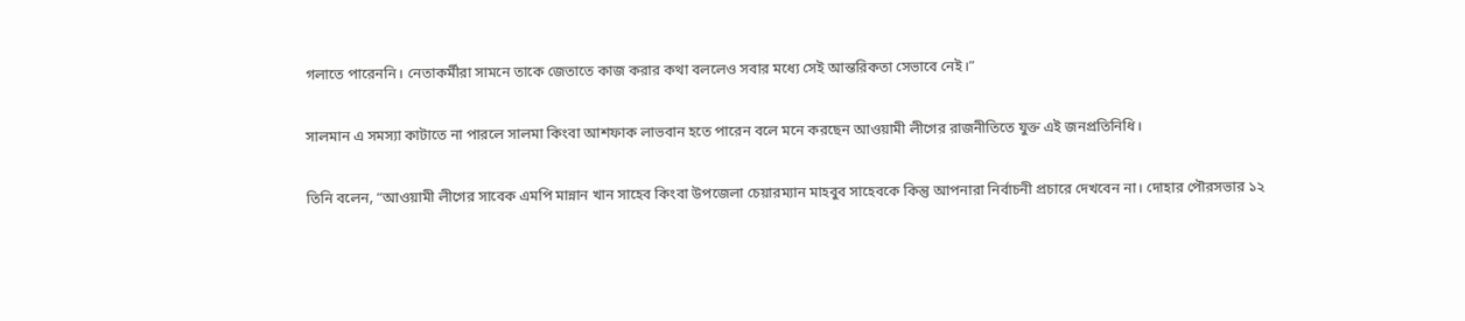গলাতে পারেননি। নেতাকর্মীরা সামনে তাকে জেতাতে কাজ করার কথা বললেও সবার মধ্যে সেই আন্তরিকতা সেভাবে নেই।”

সালমান এ সমস্যা কাটাতে না পারলে সালমা কিংবা আশফাক লাভবান হতে পারেন বলে মনে করছেন আওয়ামী লীগের রাজনীতিতে যুক্ত এই জনপ্রতিনিধি।

তিনি বলেন, “আওয়ামী লীগের সাবেক এমপি মান্নান খান সাহেব কিংবা উপজেলা চেয়ারম্যান মাহবুব সাহেবকে কিন্তু আপনারা নির্বাচনী প্রচারে দেখবেন না। দোহার পৌরসভার ১২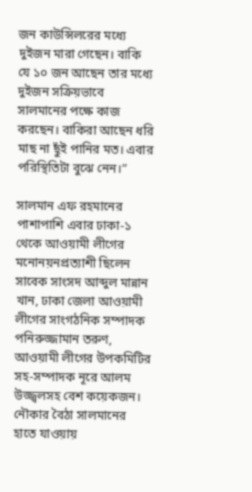জন কাউন্সিলরের মধ্যে দুইজন মারা গেছেন। বাকি যে ১০ জন আছেন তার মধ্যে দুইজন সক্রিয়ভাবে সালমানের পক্ষে কাজ করছেন। বাকিরা আছেন ধরি মাছ না ছুঁই পানির মত। এবার পরিস্থিতিটা বুঝে নেন।”

সালমান এফ রহমানের পাশাপাশি এবার ঢাকা-১ থেকে আওয়ামী লীগের মনোনয়নপ্রত্যাশী ছিলেন সাবেক সাংসদ আব্দুল মান্নান খান, ঢাকা জেলা আওয়ামী লীগের সাংগঠনিক সম্পাদক পনিরুজ্জামান তরুণ, আওয়ামী লীগের উপকমিটির সহ-সম্পাদক নূরে আলম উজ্জ্বলসহ বেশ কয়েকজন। নৌকার বৈঠা সালমানের হাতে যাওয়ায়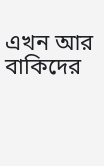এখন আর বাকিদের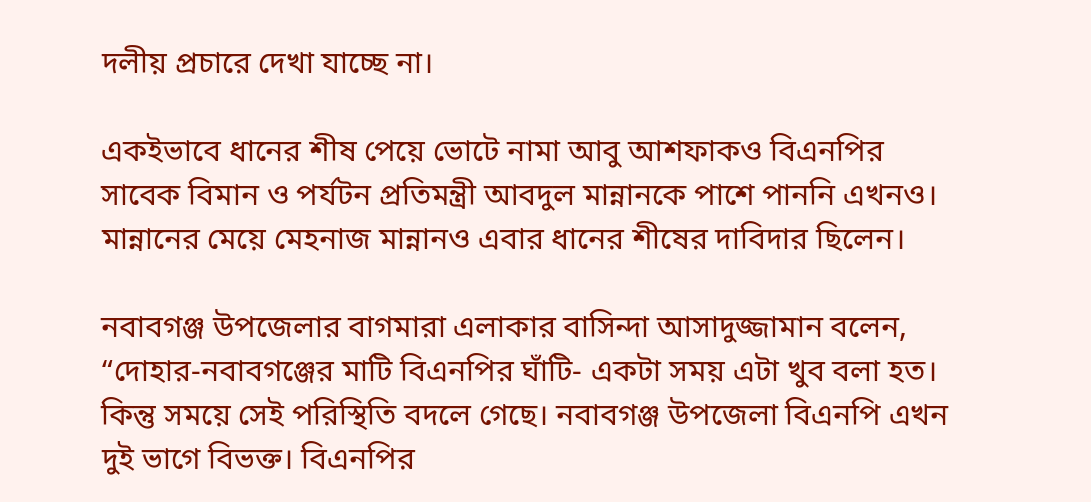দলীয় প্রচারে দেখা যাচ্ছে না।

একইভাবে ধানের শীষ পেয়ে ভোটে নামা আবু আশফাকও বিএনপির সাবেক বিমান ও পর্যটন প্রতিমন্ত্রী আবদুল মান্নানকে পাশে পাননি এখনও। মান্নানের মেয়ে মেহনাজ মান্নানও এবার ধানের শীষের দাবিদার ছিলেন।

নবাবগঞ্জ উপজেলার বাগমারা এলাকার বাসিন্দা আসাদুজ্জামান বলেন, “দোহার-নবাবগঞ্জের মাটি বিএনপির ঘাঁটি- একটা সময় এটা খুব বলা হত। কিন্তু সময়ে সেই পরিস্থিতি বদলে গেছে। নবাবগঞ্জ উপজেলা বিএনপি এখন দুই ভাগে বিভক্ত। বিএনপির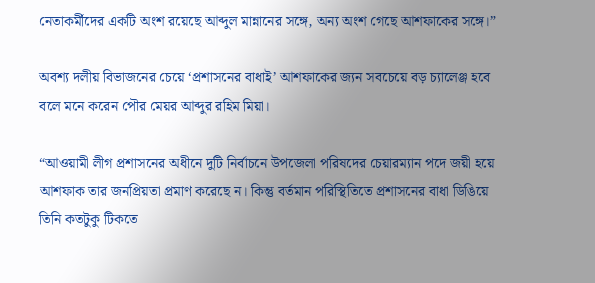নেতাকর্মীদের একটি অংশ রয়েছে আব্দুল মান্নানের সঙ্গে, অন্য অংশ গেছে আশফাকের সঙ্গে।”

অবশ্য দলীয় বিভাজনের চেয়ে ‘প্রশাসনের বাধাই’ আশফাকের জ্যন সবচেয়ে বড় চ্যালেঞ্জ হবে বলে মনে করেন পৌর মেয়র আব্দুর রহিম মিয়া।

“আওয়ামী লীগ প্রশাসনের অধীনে দুটি নির্বাচনে উপজেলা পরিষদের চেয়ারম্যান পদে জয়ী হয়ে আশফাক তার জনপ্রিয়তা প্রমাণ করেছে ন। কিন্তু বর্তমান পরিস্থিতিতে প্রশাসনের বাধা ডিঙিয়ে তিনি কতটুকু টিকতে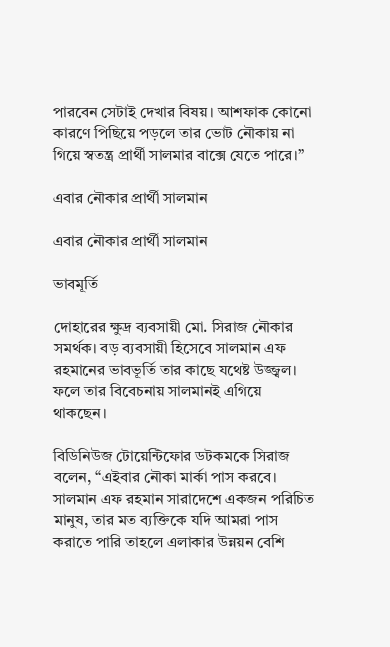পারবেন সেটাই দেখার বিষয়। আশফাক কোনো কারণে পিছিয়ে পড়লে তার ভোট নৌকায় না গিয়ে স্বতন্ত্র প্রার্থী সালমার বাক্সে যেতে পারে।”

এবার নৌকার প্রার্থী সালমান

এবার নৌকার প্রার্থী সালমান

ভাবমূর্তি

দোহারের ক্ষুদ্র ব্যবসায়ী মো. সিরাজ নৌকার সমর্থক। বড় ব্যবসায়ী হিসেবে সালমান এফ রহমানের ভাবভূর্তি তার কাছে যথেষ্ট উজ্জ্বল। ফলে তার বিবেচনায় সালমানই এগিয়ে থাকছেন।

বিডিনিউজ টোয়েন্টিফোর ডটকমকে সিরাজ বলেন, “এইবার নৌকা মার্কা পাস করবে। সালমান এফ রহমান সারাদেশে একজন পরিচিত মানুষ, তার মত ব্যক্তিকে যদি আমরা পাস করাতে পারি তাহলে এলাকার উন্নয়ন বেশি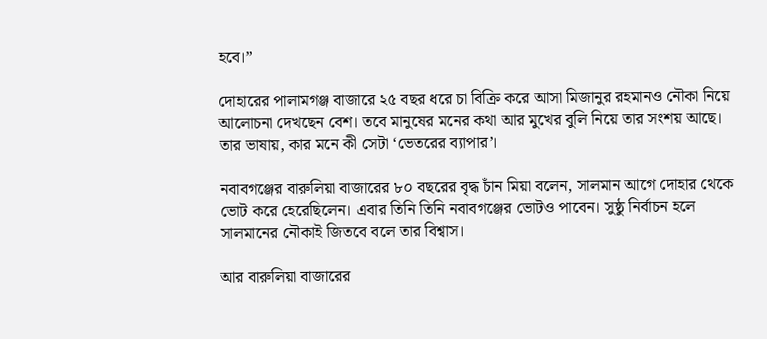হবে।”

দোহারের পালামগঞ্জ বাজারে ২৫ বছর ধরে চা বিক্রি করে আসা মিজানুর রহমানও নৌকা নিয়ে আলোচনা দেখছেন বেশ। তবে মানুষের মনের কথা আর মুখের বুলি নিয়ে তার সংশয় আছে। তার ভাষায়, কার মনে কী সেটা ‘ভেতরের ব্যাপার’।

নবাবগঞ্জের বারুলিয়া বাজারের ৮০ বছরের বৃদ্ধ চাঁন মিয়া বলেন, সালমান আগে দোহার থেকে ভোট করে হেরেছিলেন। এবার তিনি তিনি নবাবগঞ্জের ভোটও পাবেন। সুষ্ঠু নির্বাচন হলে সালমানের নৌকাই জিতবে বলে তার বিশ্বাস।

আর বারুলিয়া বাজারের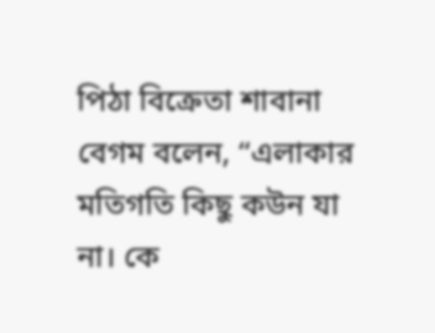পিঠা বিক্রেতা শাবানা বেগম বলেন, “এলাকার মতিগতি কিছু কউন যা না। কে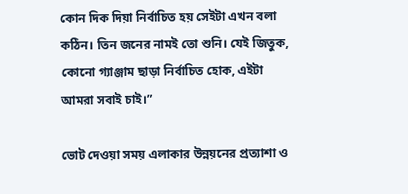কোন দিক দিয়া নির্বাচিত হয় সেইটা এখন বলা কঠিন। তিন জনের নামই তো শুনি। যেই জিতুক, কোনো গ্যাঞ্জাম ছাড়া নির্বাচিত হোক, এইটা আমরা সবাই চাই।”

ভোট দেওয়া সময় এলাকার উন্নয়নের প্রত্যাশা ও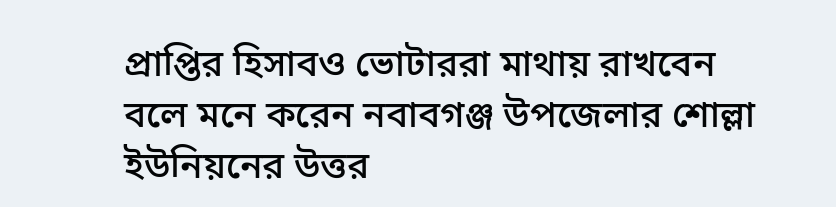প্রাপ্তির হিসাবও ভোটাররা মাথায় রাখবেন বলে মনে করেন নবাবগঞ্জ উপজেলার শোল্লা ইউনিয়নের উত্তর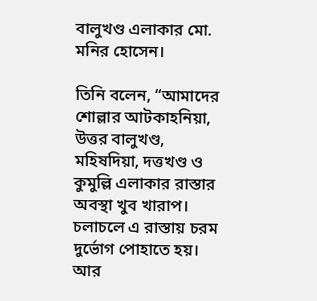বালুখণ্ড এলাকার মো. মনির হোসেন।

তিনি বলেন, “আমাদের শোল্লার আটকাহনিয়া, উত্তর বালুখণ্ড, মহিষদিয়া, দত্তখণ্ড ও কুমুল্লি এলাকার রাস্তার অবস্থা খুব খারাপ। চলাচলে এ রাস্তায় চরম দুর্ভোগ পোহাতে হয়। আর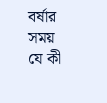বর্ষার সময় যে কী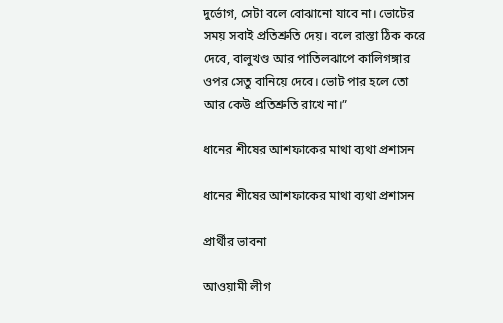দুর্ভোগ, সেটা বলে বোঝানো যাবে না। ভোটের সময় সবাই প্রতিশ্রুতি দেয়। বলে রাস্তা ঠিক করে দেবে, বালুখণ্ড আর পাতিলঝাপে কালিগঙ্গার ওপর সেতু বানিয়ে দেবে। ভোট পার হলে তো আর কেউ প্রতিশ্রুতি রাখে না।”

ধানের শীষের আশফাকের মাথা ব্যথা প্রশাসন

ধানের শীষের আশফাকের মাথা ব্যথা প্রশাসন

প্রার্থীর ভাবনা

আওয়ামী লীগ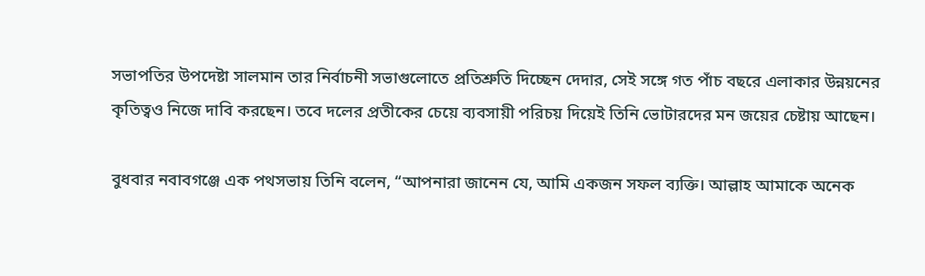সভাপতির উপদেষ্টা সালমান তার নির্বাচনী সভাগুলোতে প্রতিশ্রুতি দিচ্ছেন দেদার, সেই সঙ্গে গত পাঁচ বছরে এলাকার উন্নয়নের কৃতিত্বও নিজে দাবি করছেন। তবে দলের প্রতীকের চেয়ে ব্যবসায়ী পরিচয় দিয়েই তিনি ভোটারদের মন জয়ের চেষ্টায় আছেন।

বুধবার নবাবগঞ্জে এক পথসভায় তিনি বলেন, “আপনারা জানেন যে, আমি একজন সফল ব্যক্তি। আল্লাহ আমাকে অনেক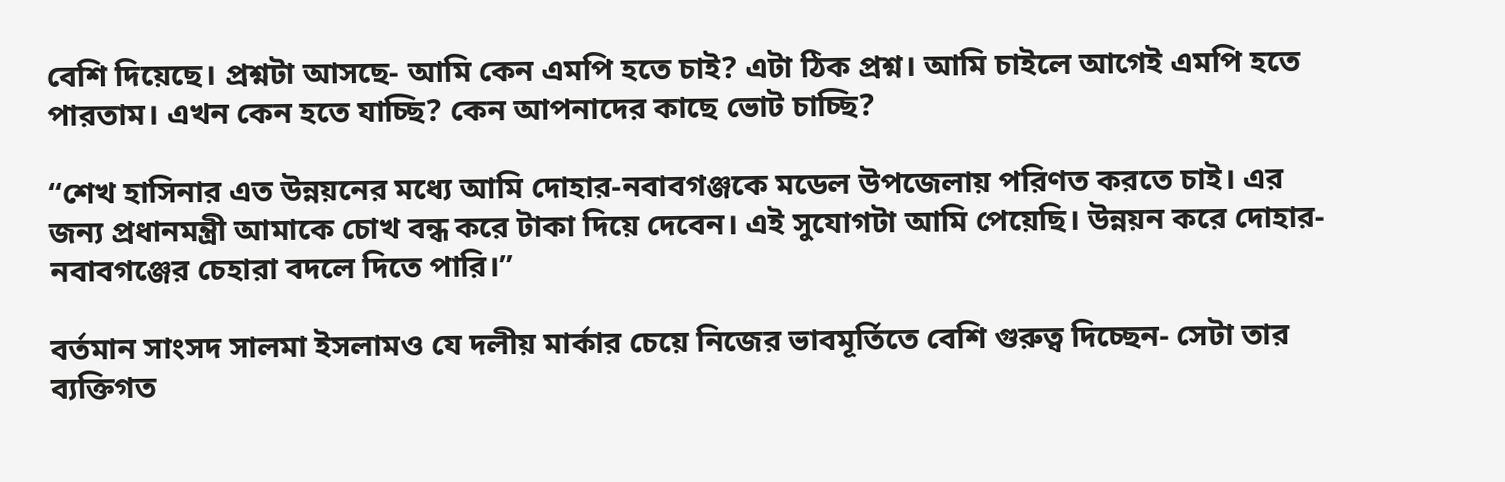বেশি দিয়েছে। প্রশ্নটা আসছে- আমি কেন এমপি হতে চাই? এটা ঠিক প্রশ্ন। আমি চাইলে আগেই এমপি হতে পারতাম। এখন কেন হতে যাচ্ছি? কেন আপনাদের কাছে ভোট চাচ্ছি?

“শেখ হাসিনার এত উন্নয়নের মধ্যে আমি দোহার-নবাবগঞ্জকে মডেল উপজেলায় পরিণত করতে চাই। এর জন্য প্রধানমন্ত্রী আমাকে চোখ বন্ধ করে টাকা দিয়ে দেবেন। এই সুযোগটা আমি পেয়েছি। উন্নয়ন করে দোহার-নবাবগঞ্জের চেহারা বদলে দিতে পারি।”

বর্তমান সাংসদ সালমা ইসলামও যে দলীয় মার্কার চেয়ে নিজের ভাবমূর্তিতে বেশি গুরুত্ব দিচ্ছেন- সেটা তার ব্যক্তিগত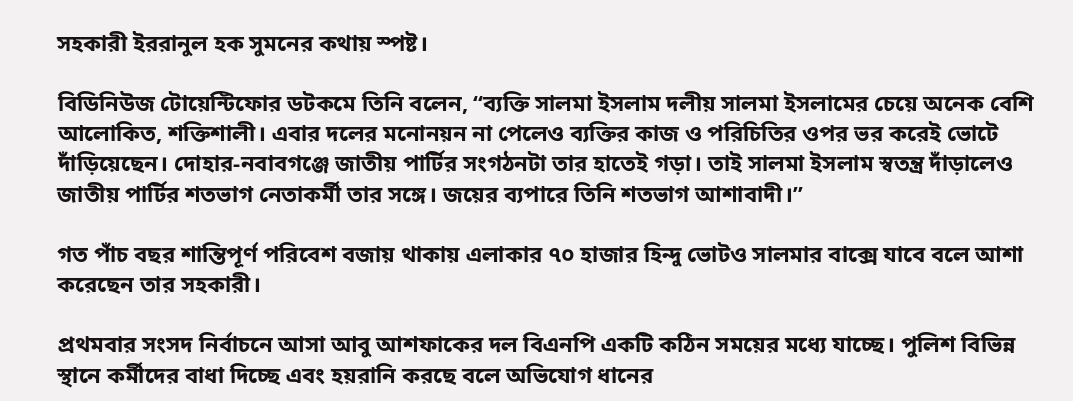সহকারী ইররানুল হক সুমনের কথায় স্পষ্ট।

বিডিনিউজ টোয়েন্টিফোর ডটকমে তিনি বলেন, “ব্যক্তি সালমা ইসলাম দলীয় সালমা ইসলামের চেয়ে অনেক বেশি আলোকিত, শক্তিশালী। এবার দলের মনোনয়ন না পেলেও ব্যক্তির কাজ ও পরিচিতির ওপর ভর করেই ভোটে দাঁড়িয়েছেন। দোহার-নবাবগঞ্জে জাতীয় পার্টির সংগঠনটা তার হাতেই গড়া। তাই সালমা ইসলাম স্বতন্ত্র দাঁড়ালেও জাতীয় পার্টির শতভাগ নেতাকর্মী তার সঙ্গে। জয়ের ব্যপারে তিনি শতভাগ আশাবাদী।”

গত পাঁচ বছর শান্তিপূর্ণ পরিবেশ বজায় থাকায় এলাকার ৭০ হাজার হিন্দু ভোটও সালমার বাক্সে যাবে বলে আশা করেছেন তার সহকারী।

প্রথমবার সংসদ নির্বাচনে আসা আবু আশফাকের দল বিএনপি একটি কঠিন সময়ের মধ্যে যাচ্ছে। পুলিশ বিভিন্ন স্থানে কর্মীদের বাধা দিচ্ছে এবং হয়রানি করছে বলে অভিযোগ ধানের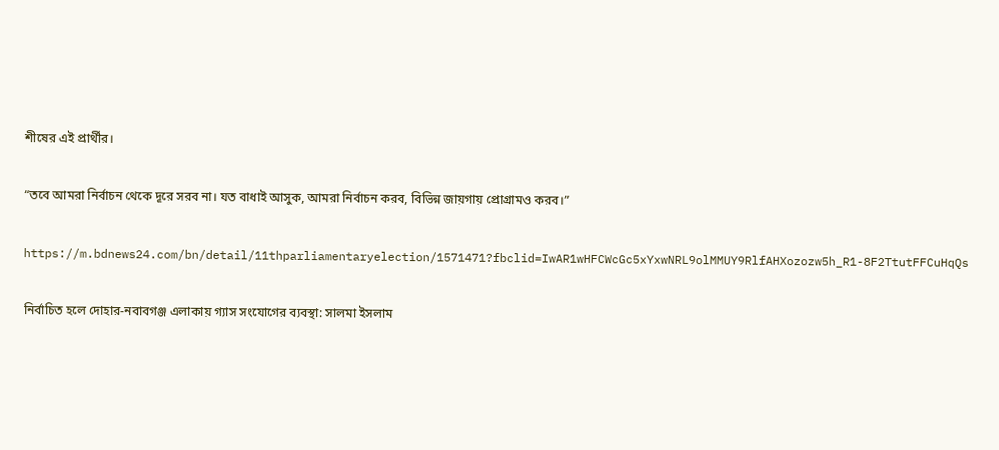শীষের এই প্রার্থীর।

“তবে আমরা নির্বাচন থেকে দূরে সরব না। যত বাধাই আসুক, আমরা নির্বাচন করব, বিভিন্ন জায়গায় প্রোগ্রামও করব।”

https://m.bdnews24.com/bn/detail/11thparliamentaryelection/1571471?fbclid=IwAR1wHFCWcGc5xYxwNRL9olMMUY9RlfAHXozozw5h_R1-8F2TtutFFCuHqQs

নির্বাচিত হলে দোহার-নবাবগঞ্জ এলাকায় গ্যাস সংযোগের ব্যবস্থা: সালমা ইসলাম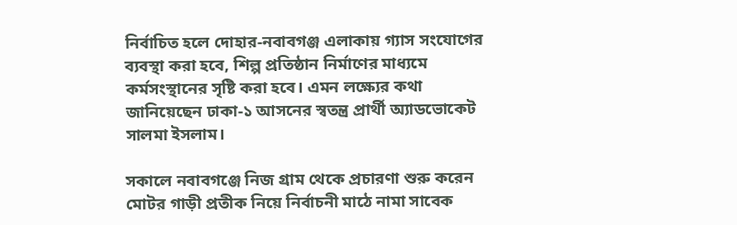নির্বাচিত হলে দোহার-নবাবগঞ্জ এলাকায় গ্যাস সংযোগের ব্যবস্থা করা হবে, শিল্প প্রতিষ্ঠান নির্মাণের মাধ্যমে কর্মসংস্থানের সৃষ্টি করা হবে। এমন লক্ষ্যের কথা জানিয়েছেন ঢাকা-১ আসনের স্বতন্ত্র প্রার্থী অ্যাডভোকেট সালমা ইসলাম।

সকালে নবাবগঞ্জে নিজ গ্রাম থেকে প্রচারণা শুরু করেন মোটর গাড়ী প্রতীক নিয়ে নির্বাচনী মাঠে নামা সাবেক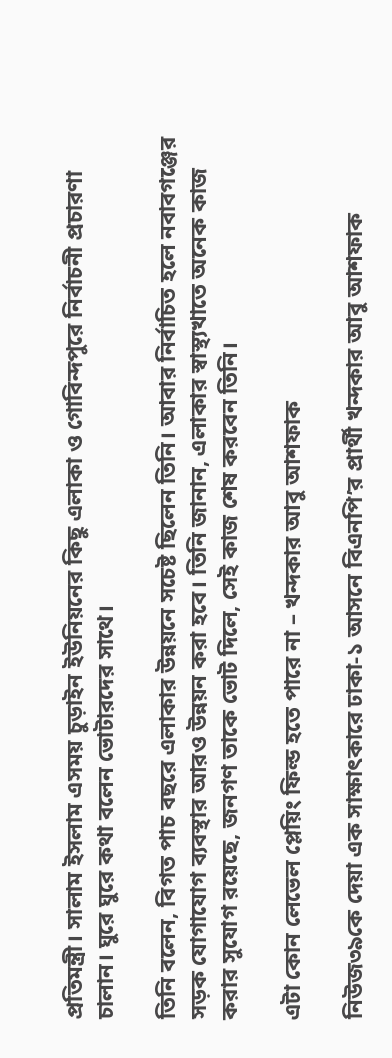প্রতিমন্ত্রী। সালাম ইসলাম এসময় চুড়াইন ইউনিয়নের কিছু এলাকা ও গোবিন্দপুরে নির্বাচনী প্রচারণা চালান। ঘুরে ঘুরে কথা বলেন ভোটারদের সাথে।

তিনি বলেন, বিগত পাচ বছরে এলাকার উন্নয়নে সচেষ্ট ছিলেন তিনি। আবার নির্বাচিত হলে নবাবগঞ্জের সড়ক যোগাযোগ ব্যবস্থার আরও উন্নয়ন করা হবে। তিনি জানান, এলাকার স্বাস্থ্যখাতে অনেক কাজ করার সুযোগ রয়েছে, জনগণ তাকে ভোট দিলে, সেই কাজ শেষ করবেন তিনি।

এটা কোন লেভেল প্লেয়িং ফিল্ড হতে পারে না – খন্দকার আবু আশফাক

নিউজ৩৯কে দেয়া এক সাক্ষাৎকারে ঢাকা-১ আসনে বিএনপি’র প্রার্থী খন্দকার আবু আশফাক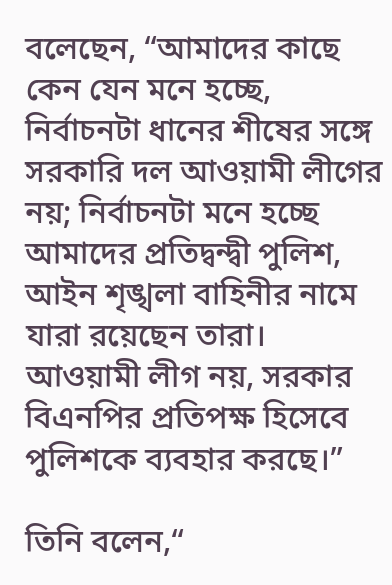বলেছেন, “আমাদের কাছে কেন যেন মনে হচ্ছে, নির্বাচনটা ধানের শীষের সঙ্গে সরকারি দল আওয়ামী লীগের নয়; নির্বাচনটা মনে হচ্ছে আমাদের প্রতিদ্বন্দ্বী পুলিশ, আইন শৃঙ্খলা বাহিনীর নামে যারা রয়েছেন তারা। আওয়ামী লীগ নয়, সরকার বিএনপির প্রতিপক্ষ হিসেবে পুলিশকে ব্যবহার করছে।”

তিনি বলেন,“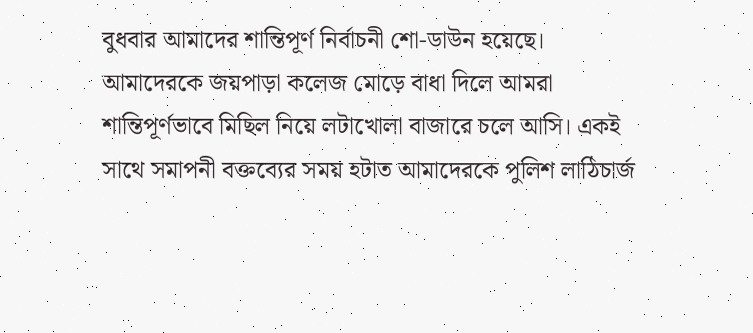বুধবার আমাদের শান্তিপূর্ণ নির্বাচনী শো-ডাউন হয়েছে। আমাদেরকে জয়পাড়া কলেজ মোড়ে বাধা দিলে আমরা শান্তিপূর্ণভাবে মিছিল নিয়ে লটাখোলা বাজারে চলে আসি। একই সাথে সমাপনী বক্তব্যের সময় হটাত আমাদেরকে পুলিশ লাঠিচার্জ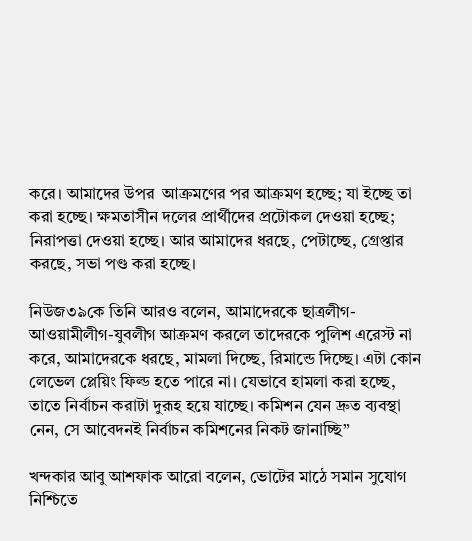করে। আমাদের উপর  আক্রমণের পর আক্রমণ হচ্ছে; যা ইচ্ছে তা করা হচ্ছে। ক্ষমতাসীন দলের প্রার্থীদের প্রটোকল দেওয়া হচ্ছে; নিরাপত্তা দেওয়া হচ্ছে। আর আমাদের ধরছে, পেটাচ্ছে, গ্রেপ্তার করছে, সভা পণ্ড করা হচ্ছে।

নিউজ৩৯কে তিনি আরও বলেন, আমাদেরকে ছাত্রলীগ-আওয়ামীলীগ-যুবলীগ আক্রমণ করলে তাদেরকে পুলিশ এরেস্ট না করে, আমাদেরকে ধরছে, মামলা দিচ্ছে, রিমান্ডে দিচ্ছে। এটা কোন লেভেল প্লেয়িং ফিল্ড হতে পারে না। যেভাবে হামলা করা হচ্ছে, তাতে নির্বাচন করাটা দুরূহ হয়ে যাচ্ছে। কমিশন যেন দ্রুত ব্যবস্থা নেন, সে আবেদনই নির্বাচন কমিশনের নিকট জানাচ্ছি”

খন্দকার আবু আশফাক আরো বলেন, ভোটের মাঠে সমান সুযোগ নিশ্চিতে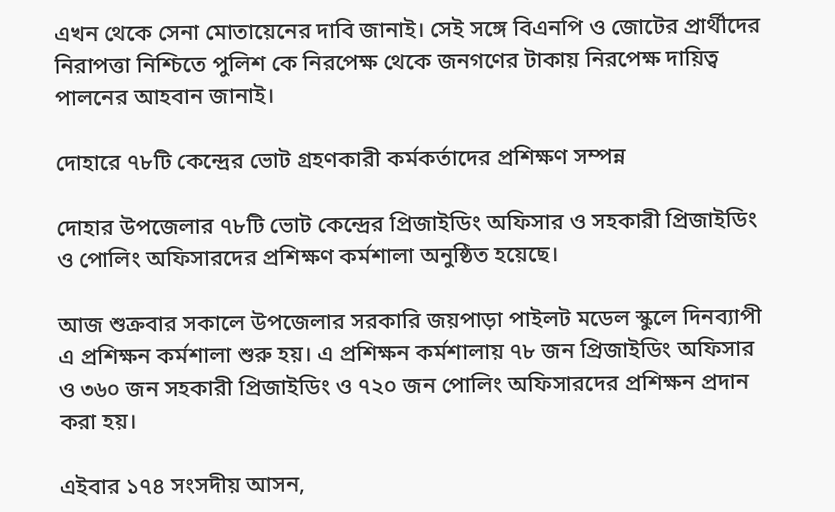এখন থেকে সেনা মোতায়েনের দাবি জানাই। সেই সঙ্গে বিএনপি ও জোটের প্রার্থীদের নিরাপত্তা নিশ্চিতে পুলিশ কে নিরপেক্ষ থেকে জনগণের টাকায় নিরপেক্ষ দায়িত্ব পালনের আহবান জানাই।

দোহারে ৭৮টি কেন্দ্রের ভোট গ্রহণকারী কর্মকর্তাদের প্রশিক্ষণ সম্পন্ন

দোহার উপজেলার ৭৮টি ভোট কেন্দ্রের প্রিজাইডিং অফিসার ও সহকারী প্রিজাইডিং ও পোলিং অফিসারদের প্রশিক্ষণ কর্মশালা অনুষ্ঠিত হয়েছে।

আজ শুক্রবার সকালে উপজেলার সরকারি জয়পাড়া পাইলট মডেল স্কুলে দিনব্যাপী এ প্রশিক্ষন কর্মশালা শুরু হয়। এ প্রশিক্ষন কর্মশালায় ৭৮ জন প্রিজাইডিং অফিসার ও ৩৬০ জন সহকারী প্রিজাইডিং ও ৭২০ জন পোলিং অফিসারদের প্রশিক্ষন প্রদান করা হয়।

এইবার ১৭৪ সংসদীয় আসন,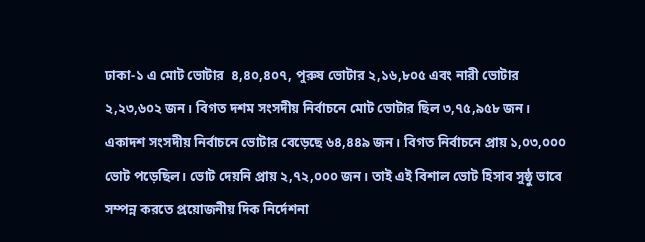ঢাকা-১ এ মোট ভোটার  ৪,৪০,৪০৭, পুরুষ ভোটার ২,১৬,৮০৫ এবং নারী ভোটার ২,২৩,৬০২ জন। বিগত দশম সংসদীয় নির্বাচনে মোট ভোটার ছিল ৩,৭৫,৯৫৮ জন। একাদশ সংসদীয় নির্বাচনে ভোটার বেড়েছে ৬৪,৪৪৯ জন। বিগত নির্বাচনে প্রায় ১,০৩,০০০ ভোট পড়েছিল। ভোট দেয়নি প্রায় ২,৭২,০০০ জন। তাই এই বিশাল ভোট হিসাব সুষ্ঠু ভাবে সম্পন্ন করতে প্রয়োজনীয় দিক নির্দেশনা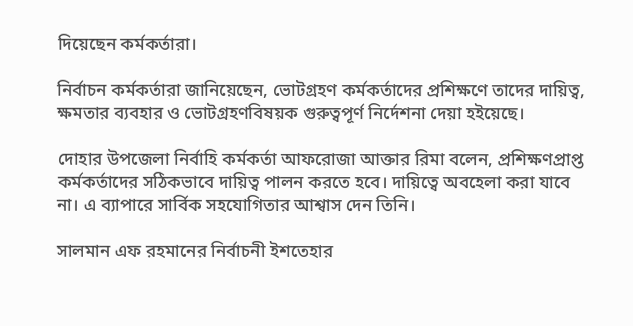দিয়েছেন কর্মকর্তারা।

নির্বাচন কর্মকর্তারা জানিয়েছেন, ভোটগ্রহণ কর্মকর্তাদের প্রশিক্ষণে তাদের দায়িত্ব, ক্ষমতার ব্যবহার ও ভোটগ্রহণবিষয়ক গুরুত্বপূর্ণ নির্দেশনা দেয়া হইয়েছে।

দোহার উপজেলা নির্বাহি কর্মকর্তা আফরোজা আক্তার রিমা বলেন, প্রশিক্ষণপ্রাপ্ত কর্মকর্তাদের সঠিকভাবে দায়িত্ব পালন করতে হবে। দায়িত্বে অবহেলা করা যাবে না। এ ব্যাপারে সার্বিক সহযোগিতার আশ্বাস দেন তিনি।

সালমান এফ রহমানের নির্বাচনী ইশতেহার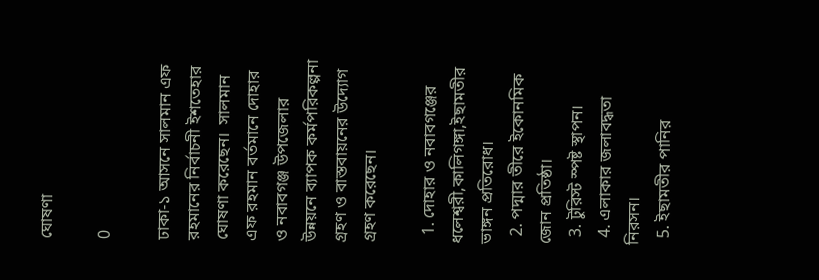ঘোষণা

0

ঢাকা-১ আসনে সালমান এফ রহমানের নির্বাচনী ইশতেহার ঘোষণা করেছেন।  সালমান এফ রহমান বর্তমানে দোহার ও নবাবগঞ্জ উপজেলার উন্নয়নে ব্যাপক কর্মপরিকল্পনা গ্রহণ ও বাস্তবায়নের উদ্যোগ গ্রহণ করেছেন।

  1. দোহার ও নবাবগঞ্জের ধলেশ্বরী,কালিগঙ্গা,ইছামতীর ভাঙ্গন প্রতিরোধ।
  2. পদ্মার তীরে ইকোনমিক জোন প্রতিষ্ঠা।
  3. টুরিস্ট স্পষ্ট স্থাপন।
  4. এলাকার জলাবদ্ধতা নিরসন।
  5. ইছামতীর পানির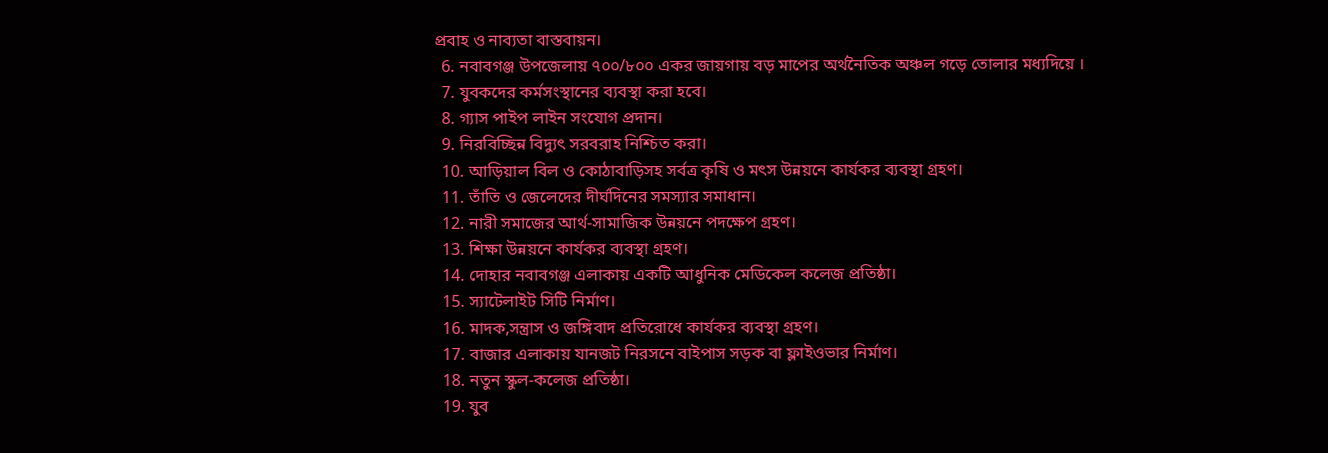প্রবাহ ও নাব্যতা বাস্তবায়ন।
  6. নবাবগঞ্জ উপজেলায় ৭০০/৮০০ একর জায়গায় বড় মাপের অর্থনৈতিক অঞ্চল গড়ে তোলার মধ্যদিয়ে ।
  7. যুবকদের কর্মসংস্থানের ব্যবস্থা করা হবে।
  8. গ্যাস পাইপ লাইন সংযোগ প্রদান।
  9. নিরবিচ্ছিন্ন বিদ্যুৎ সরবরাহ নিশ্চিত করা।
  10. আড়িয়াল বিল ও কোঠাবাড়িসহ সর্বত্র কৃষি ও মৎস উন্নয়নে কার্যকর ব্যবস্থা গ্রহণ।
  11. তাঁতি ও জেলেদের দীর্ঘদিনের সমস্যার সমাধান।
  12. নারী সমাজের আর্থ-সামাজিক উন্নয়নে পদক্ষেপ গ্রহণ।
  13. শিক্ষা উন্নয়নে কার্যকর ব্যবস্থা গ্রহণ।
  14. দোহার নবাবগঞ্জ এলাকায় একটি আধুনিক মেডিকেল কলেজ প্রতিষ্ঠা।
  15. স্যাটেলাইট সিটি নির্মাণ।
  16. মাদক,সন্ত্রাস ও জঙ্গিবাদ প্রতিরোধে কার্যকর ব্যবস্থা গ্রহণ।
  17. বাজার এলাকায় যানজট নিরসনে বাইপাস সড়ক বা ফ্লাইওভার নির্মাণ।
  18. নতুন স্কুল-কলেজ প্রতিষ্ঠা।
  19. যুব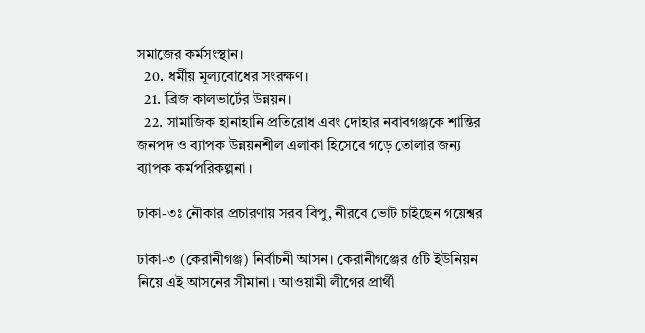সমাজের কর্মসংস্থান।
  20. ধর্মীয় মূল্যবোধের সংরক্ষণ।
  21. ব্রিজ কালভার্টের উন্নয়ন।
  22. সামাজিক হানাহানি প্রতিরোধ এবং দোহার নবাবগঞ্জকে শান্তির জনপদ ও ব্যাপক উন্নয়নশীল এলাকা হিসেবে গড়ে তোলার জন্য ব্যাপক কর্মপরিকল্পনা ।

ঢাকা-৩ঃ নৌকার প্রচারণায় সরব বিপু, নীরবে ভোট চাইছেন গয়েশ্বর

ঢাকা-৩ (কেরানীগঞ্জ) নির্বাচনী আসন। কেরানীগঞ্জের ৫টি ইউনিয়ন নিয়ে এই আসনের সীমানা। আওয়ামী লীগের প্রার্থী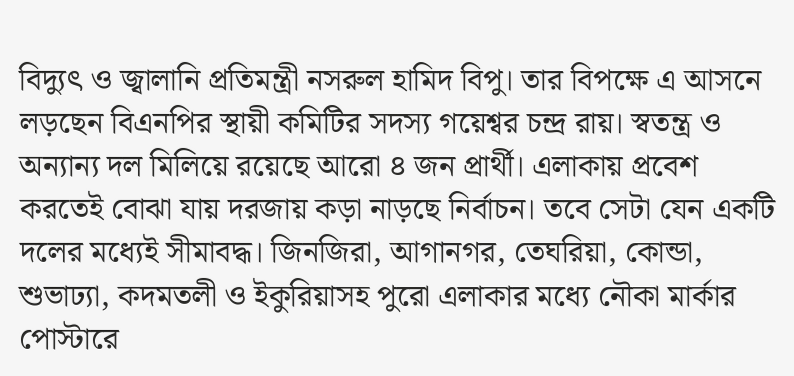বিদ্যুৎ ও জ্বালানি প্রতিমন্ত্রী নসরুল হামিদ বিপু। তার বিপক্ষে এ আসনে লড়ছেন বিএনপির স্থায়ী কমিটির সদস্য গয়েশ্বর চন্দ্র রায়। স্বতন্ত্র ও অন্যান্য দল মিলিয়ে রয়েছে আরো ৪ জন প্রার্থী। এলাকায় প্রবেশ করতেই বোঝা যায় দরজায় কড়া নাড়ছে নির্বাচন। তবে সেটা যেন একটি দলের মধ্যেই সীমাবদ্ধ। জিনজিরা, আগানগর, তেঘরিয়া, কোন্ডা, শুভাঢ্যা, কদমতলী ও ইকুরিয়াসহ পুরো এলাকার মধ্যে নৌকা মার্কার পোস্টারে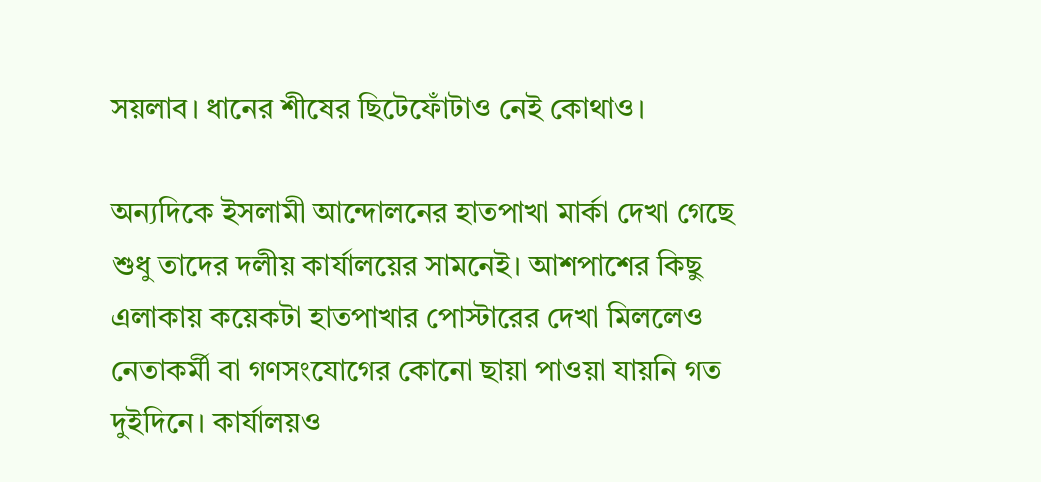সয়লাব। ধানের শীষের ছিটেফোঁটাও নেই কোথাও।

অন্যদিকে ইসলামী আন্দোলনের হাতপাখা মার্কা দেখা গেছে শুধু তাদের দলীয় কার্যালয়ের সামনেই। আশপাশের কিছু এলাকায় কয়েকটা হাতপাখার পোস্টারের দেখা মিললেও নেতাকর্মী বা গণসংযোগের কোনো ছায়া পাওয়া যায়নি গত দুইদিনে। কার্যালয়ও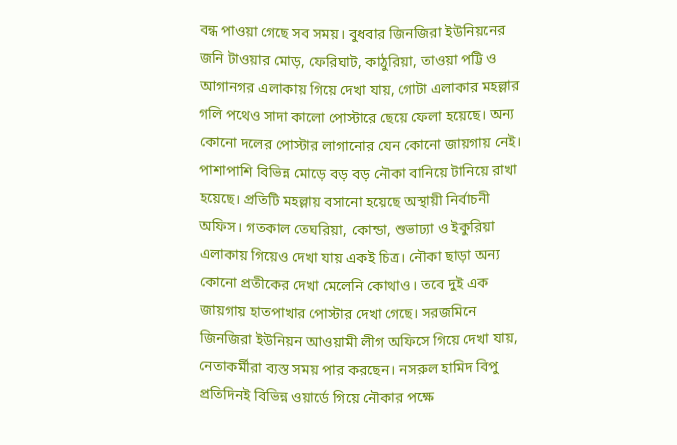বন্ধ পাওয়া গেছে সব সময়। বুধবার জিনজিরা ইউনিয়নের জনি টাওয়ার মোড়, ফেরিঘাট, কাঠুরিয়া, তাওয়া পট্টি ও আগানগর এলাকায় গিয়ে দেখা যায়, গোটা এলাকার মহল্লার গলি পথেও সাদা কালো পোস্টারে ছেয়ে ফেলা হয়েছে। অন্য কোনো দলের পোস্টার লাগানোর যেন কোনো জায়গায় নেই। পাশাপাশি বিভিন্ন মোড়ে বড় বড় নৌকা বানিয়ে টানিয়ে রাখা হয়েছে। প্রতিটি মহল্লায় বসানো হয়েছে অস্থায়ী নির্বাচনী অফিস। গতকাল তেঘরিয়া, কোন্ডা, শুভাঢ্যা ও ইকুরিয়া এলাকায় গিয়েও দেখা যায় একই চিত্র। নৌকা ছাড়া অন্য কোনো প্রতীকের দেখা মেলেনি কোথাও। তবে দুই এক জায়গায় হাতপাখার পোস্টার দেখা গেছে। সরজমিনে জিনজিরা ইউনিয়ন আওয়ামী লীগ অফিসে গিয়ে দেখা যায়, নেতাকর্মীরা ব্যস্ত সময় পার করছেন। নসরুল হামিদ বিপু প্রতিদিনই বিভিন্ন ওয়ার্ডে গিয়ে নৌকার পক্ষে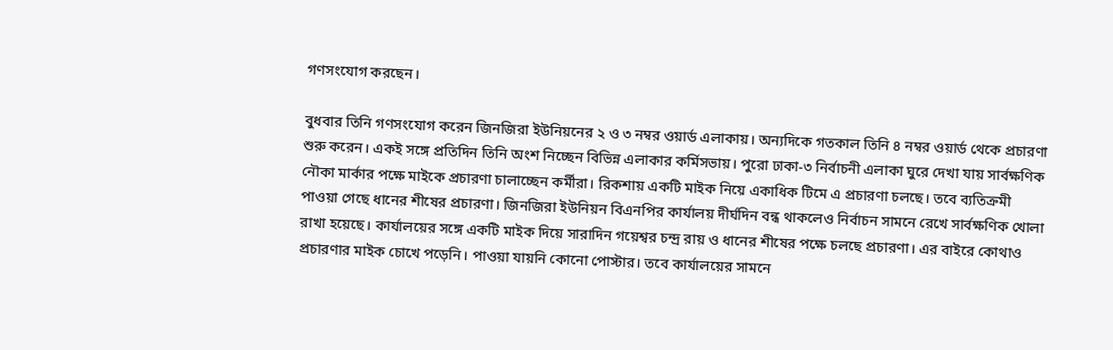গণসংযোগ করছেন।

বুধবার তিনি গণসংযোগ করেন জিনজিরা ইউনিয়নের ২ ও ৩ নম্বর ওয়ার্ড এলাকায়। অন্যদিকে গতকাল তিনি ৪ নম্বর ওয়ার্ড থেকে প্রচারণা শুরু করেন। একই সঙ্গে প্রতিদিন তিনি অংশ নিচ্ছেন বিভিন্ন এলাকার কর্মিসভায়। পুরো ঢাকা-৩ নির্বাচনী এলাকা ঘুরে দেখা যায় সার্বক্ষণিক নৌকা মার্কার পক্ষে মাইকে প্রচারণা চালাচ্ছেন কর্মীরা। রিকশায় একটি মাইক নিয়ে একাধিক টিমে এ প্রচারণা চলছে। তবে ব্যতিক্রমী পাওয়া গেছে ধানের শীষের প্রচারণা। জিনজিরা ইউনিয়ন বিএনপির কার্যালয় দীর্ঘদিন বন্ধ থাকলেও নির্বাচন সামনে রেখে সার্বক্ষণিক খোলা রাখা হয়েছে। কার্যালয়ের সঙ্গে একটি মাইক দিয়ে সারাদিন গয়েশ্বর চন্দ্র রায় ও ধানের শীষের পক্ষে চলছে প্রচারণা। এর বাইরে কোথাও প্রচারণার মাইক চোখে পড়েনি। পাওয়া যায়নি কোনো পোস্টার। তবে কার্যালয়ের সামনে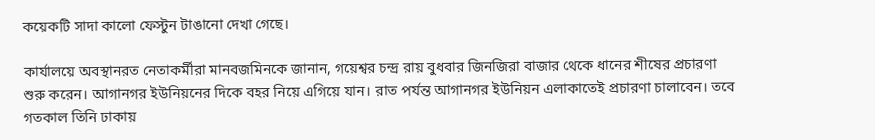কয়েকটি সাদা কালো ফেস্টুন টাঙানো দেখা গেছে।

কার্যালয়ে অবস্থানরত নেতাকর্মীরা মানবজমিনকে জানান, গয়েশ্বর চন্দ্র রায় বুধবার জিনজিরা বাজার থেকে ধানের শীষের প্রচারণা শুরু করেন। আগানগর ইউনিয়নের দিকে বহর নিয়ে এগিয়ে যান। রাত পর্যন্ত আগানগর ইউনিয়ন এলাকাতেই প্রচারণা চালাবেন। তবে গতকাল তিনি ঢাকায়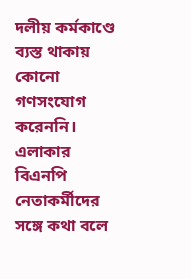দলীয় কর্মকাণ্ডে ব্যস্ত থাকায় কোনো গণসংযোগ করেননি। এলাকার বিএনপি নেতাকর্মীদের সঙ্গে কথা বলে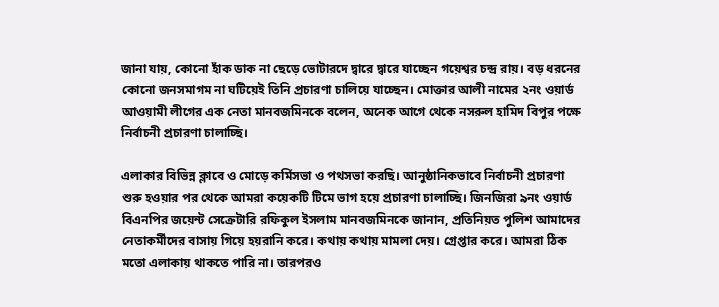জানা যায়, কোনো হাঁক ডাক না ছেড়ে ভোটারদে দ্বারে দ্বারে যাচ্ছেন গয়েশ্বর চন্দ্র রায়। বড় ধরনের কোনো জনসমাগম না ঘটিয়েই তিনি প্রচারণা চালিয়ে যাচ্ছেন। মোক্তার আলী নামের ২নং ওয়ার্ড আওয়ামী লীগের এক নেতা মানবজমিনকে বলেন, অনেক আগে থেকে নসরুল হামিদ বিপুর পক্ষে নির্বাচনী প্রচারণা চালাচ্ছি।

এলাকার বিভিন্ন ক্লাবে ও মোড়ে কর্মিসভা ও পথসভা করছি। আনুষ্ঠানিকভাবে নির্বাচনী প্রচারণা শুরু হওয়ার পর থেকে আমরা কয়েকটি টিমে ভাগ হয়ে প্রচারণা চালাচ্ছি। জিনজিরা ৯নং ওয়ার্ড বিএনপির জয়েন্ট সেক্রেটারি রফিকুল ইসলাম মানবজমিনকে জানান, প্রতিনিয়ত পুলিশ আমাদের নেতাকর্মীদের বাসায় গিয়ে হয়রানি করে। কথায় কথায় মামলা দেয়। গ্রেপ্তার করে। আমরা ঠিক মতো এলাকায় থাকতে পারি না। তারপরও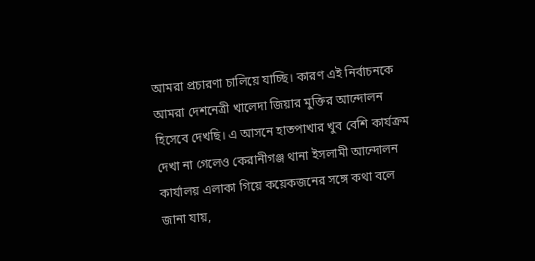আমরা প্রচারণা চালিয়ে যাচ্ছি। কারণ এই নির্বাচনকে আমরা দেশনেত্রী খালেদা জিয়ার মুক্তির আন্দোলন হিসেবে দেখছি। এ আসনে হাতপাখার খুব বেশি কার্যক্রম দেখা না গেলেও কেরানীগঞ্জ থানা ইসলামী আন্দোলন কার্যালয় এলাকা গিয়ে কয়েকজনের সঙ্গে কথা বলে জানা যায়,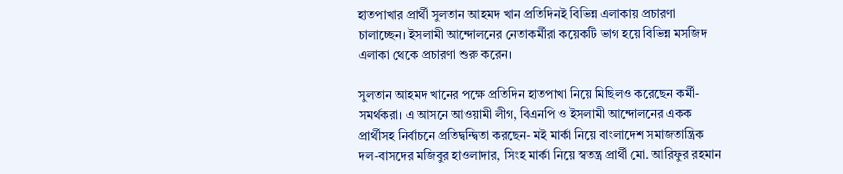হাতপাখার প্রার্থী সুলতান আহমদ খান প্রতিদিনই বিভিন্ন এলাকায় প্রচারণা চালাচ্ছেন। ইসলামী আন্দোলনের নেতাকর্মীরা কয়েকটি ভাগ হয়ে বিভিন্ন মসজিদ এলাকা থেকে প্রচারণা শুরু করেন।

সুলতান আহমদ খানের পক্ষে প্রতিদিন হাতপাখা নিয়ে মিছিলও করেছেন কর্মী-সমর্থকরা। এ আসনে আওয়ামী লীগ, বিএনপি ও ইসলামী আন্দোলনের একক প্রার্থীসহ নির্বাচনে প্রতিদ্বন্দ্বিতা করছেন- মই মার্কা নিয়ে বাংলাদেশ সমাজতান্ত্রিক দল-বাসদের মজিবুর হাওলাদার, সিংহ মার্কা নিয়ে স্বতন্ত্র প্রার্থী মো. আরিফুর রহমান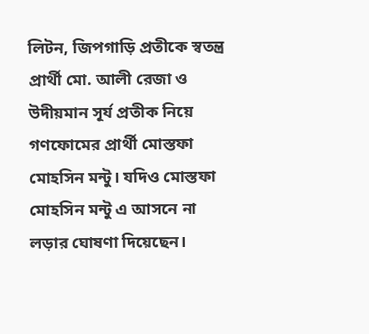লিটন, জিপগাড়ি প্রতীকে স্বতন্ত্র প্রার্থী মো. আলী রেজা ও উদীয়মান সূর্য প্রতীক নিয়ে গণফোমের প্রার্থী মোস্তফা মোহসিন মন্টু। যদিও মোস্তফা মোহসিন মন্টু এ আসনে না লড়ার ঘোষণা দিয়েছেন।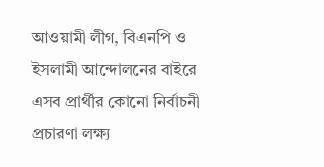আওয়ামী লীগ, বিএনপি ও ইসলামী আন্দোলনের বাইরে এসব প্রার্থীর কোনো নির্বাচনী প্রচারণা লক্ষ্য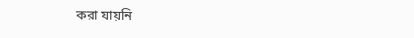করা যায়নি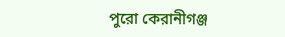পুরো কেরানীগঞ্জ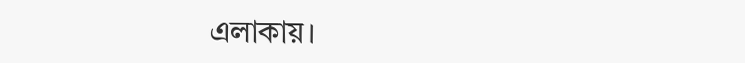এলাকায়।